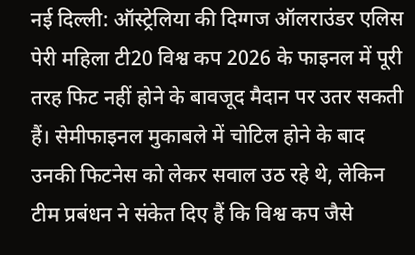नई दिल्ली: ऑस्ट्रेलिया की दिग्गज ऑलराउंडर एलिस पेरी महिला टी20 विश्व कप 2026 के फाइनल में पूरी तरह फिट नहीं होने के बावजूद मैदान पर उतर सकती हैं। सेमीफाइनल मुकाबले में चोटिल होने के बाद उनकी फिटनेस को लेकर सवाल उठ रहे थे, लेकिन टीम प्रबंधन ने संकेत दिए हैं कि विश्व कप जैसे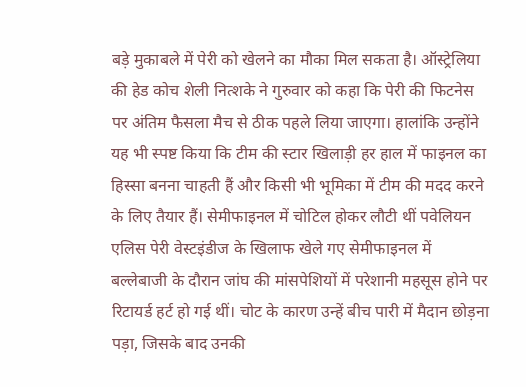बड़े मुकाबले में पेरी को खेलने का मौका मिल सकता है। ऑस्ट्रेलिया की हेड कोच शेली नित्शके ने गुरुवार को कहा कि पेरी की फिटनेस पर अंतिम फैसला मैच से ठीक पहले लिया जाएगा। हालांकि उन्होंने यह भी स्पष्ट किया कि टीम की स्टार खिलाड़ी हर हाल में फाइनल का हिस्सा बनना चाहती हैं और किसी भी भूमिका में टीम की मदद करने के लिए तैयार हैं। सेमीफाइनल में चोटिल होकर लौटी थीं पवेलियन एलिस पेरी वेस्टइंडीज के खिलाफ खेले गए सेमीफाइनल में बल्लेबाजी के दौरान जांघ की मांसपेशियों में परेशानी महसूस होने पर रिटायर्ड हर्ट हो गई थीं। चोट के कारण उन्हें बीच पारी में मैदान छोड़ना पड़ा, जिसके बाद उनकी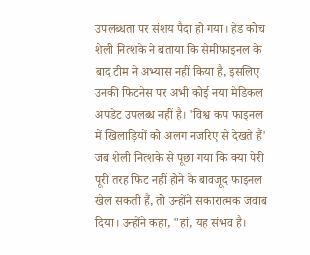उपलब्धता पर संशय पैदा हो गया। हेड कोच शेली नित्शके ने बताया कि सेमीफाइनल के बाद टीम ने अभ्यास नहीं किया है, इसलिए उनकी फिटनेस पर अभी कोई नया मेडिकल अपडेट उपलब्ध नहीं है। 'विश्व कप फाइनल में खिलाड़ियों को अलग नजरिए से देखते हैं' जब शेली नित्शके से पूछा गया कि क्या पेरी पूरी तरह फिट नहीं होने के बावजूद फाइनल खेल सकती हैं, तो उन्होंने सकारात्मक जवाब दिया। उन्होंने कहा, "हां, यह संभव है।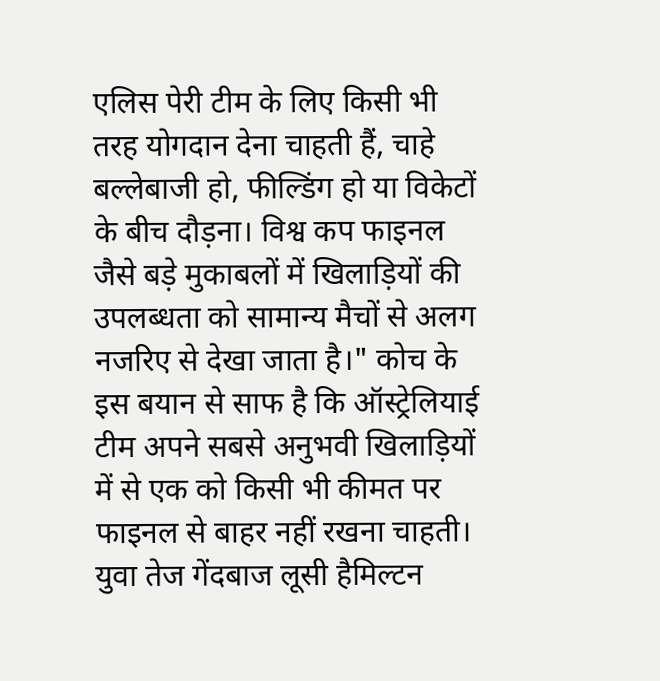एलिस पेरी टीम के लिए किसी भी तरह योगदान देना चाहती हैं, चाहे बल्लेबाजी हो, फील्डिंग हो या विकेटों के बीच दौड़ना। विश्व कप फाइनल जैसे बड़े मुकाबलों में खिलाड़ियों की उपलब्धता को सामान्य मैचों से अलग नजरिए से देखा जाता है।" कोच के इस बयान से साफ है कि ऑस्ट्रेलियाई टीम अपने सबसे अनुभवी खिलाड़ियों में से एक को किसी भी कीमत पर फाइनल से बाहर नहीं रखना चाहती। युवा तेज गेंदबाज लूसी हैमिल्टन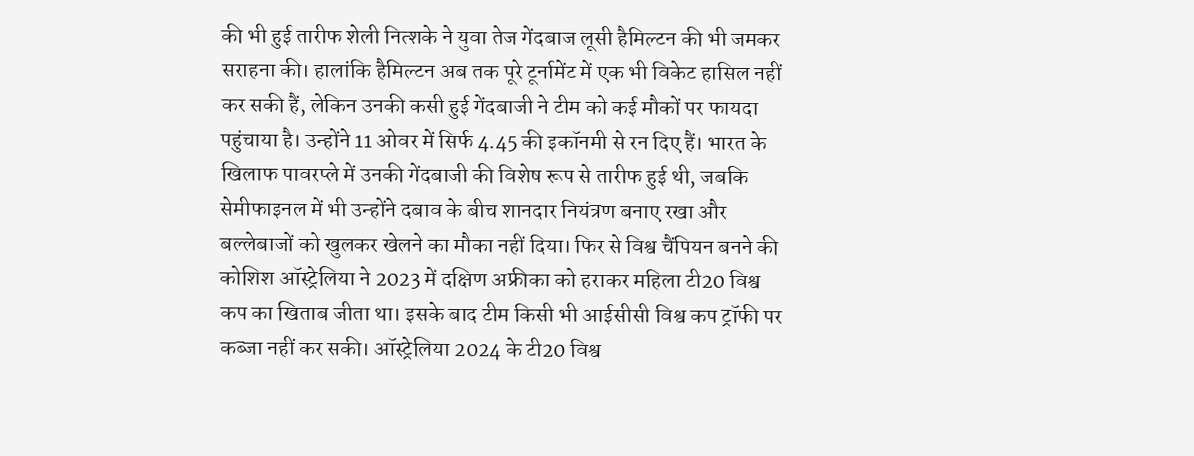की भी हुई तारीफ शेली नित्शके ने युवा तेज गेंदबाज लूसी हैमिल्टन की भी जमकर सराहना की। हालांकि हैमिल्टन अब तक पूरे टूर्नामेंट में एक भी विकेट हासिल नहीं कर सकी हैं, लेकिन उनकी कसी हुई गेंदबाजी ने टीम को कई मौकों पर फायदा पहुंचाया है। उन्होंने 11 ओवर में सिर्फ 4.45 की इकॉनमी से रन दिए हैं। भारत के खिलाफ पावरप्ले में उनकी गेंदबाजी की विशेष रूप से तारीफ हुई थी, जबकि सेमीफाइनल में भी उन्होंने दबाव के बीच शानदार नियंत्रण बनाए रखा और बल्लेबाजों को खुलकर खेलने का मौका नहीं दिया। फिर से विश्व चैंपियन बनने की कोशिश ऑस्ट्रेलिया ने 2023 में दक्षिण अफ्रीका को हराकर महिला टी20 विश्व कप का खिताब जीता था। इसके बाद टीम किसी भी आईसीसी विश्व कप ट्रॉफी पर कब्जा नहीं कर सकी। ऑस्ट्रेलिया 2024 के टी20 विश्व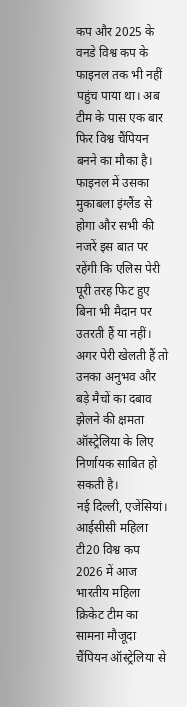कप और 2025 के वनडे विश्व कप के फाइनल तक भी नहीं पहुंच पाया था। अब टीम के पास एक बार फिर विश्व चैंपियन बनने का मौका है। फाइनल में उसका मुकाबला इंग्लैंड से होगा और सभी की नजरें इस बात पर रहेंगी कि एलिस पेरी पूरी तरह फिट हुए बिना भी मैदान पर उतरती हैं या नहीं। अगर पेरी खेलती हैं तो उनका अनुभव और बड़े मैचों का दबाव झेलने की क्षमता ऑस्ट्रेलिया के लिए निर्णायक साबित हो सकती है।
नई दिल्ली, एजेंसियां। आईसीसी महिला टी20 विश्व कप 2026 में आज भारतीय महिला क्रिकेट टीम का सामना मौजूदा चैंपियन ऑस्ट्रेलिया से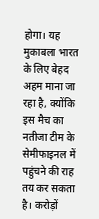होगा। यह मुकाबला भारत के लिए बेहद अहम माना जा रहा है, क्योंकि इस मैच का नतीजा टीम के सेमीफाइनल में पहुंचने की राह तय कर सकता है। करोड़ों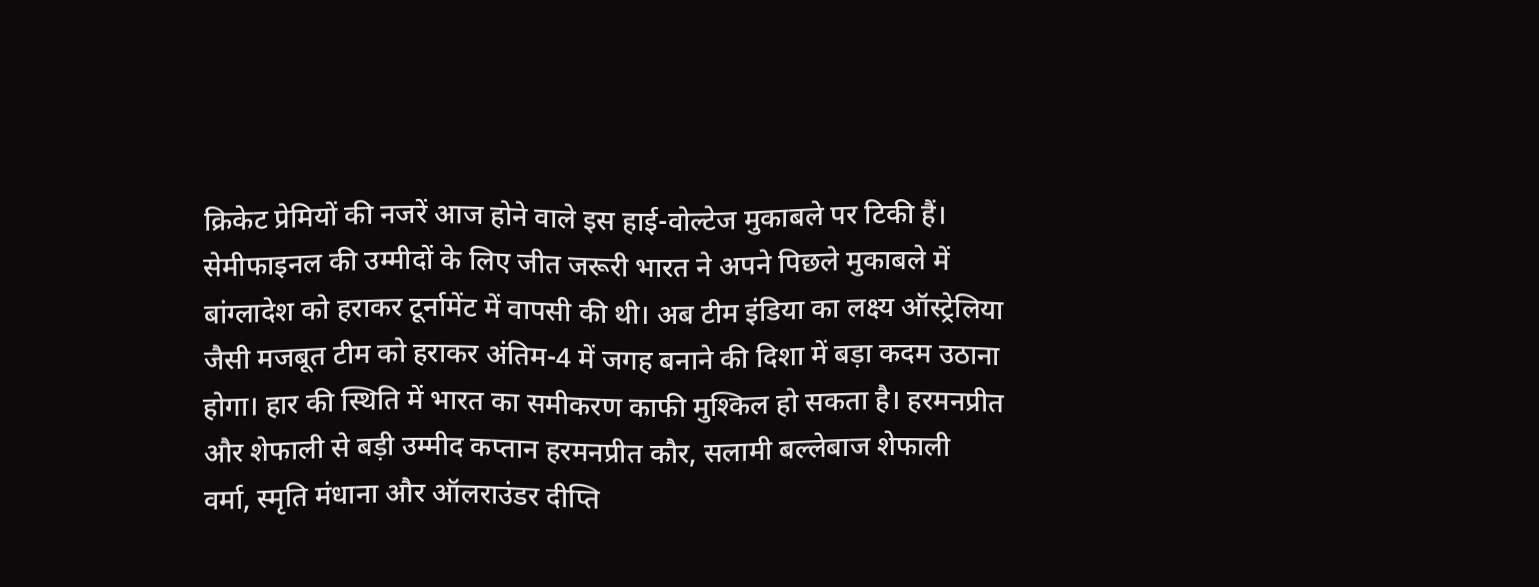क्रिकेट प्रेमियों की नजरें आज होने वाले इस हाई-वोल्टेज मुकाबले पर टिकी हैं। सेमीफाइनल की उम्मीदों के लिए जीत जरूरी भारत ने अपने पिछले मुकाबले में बांग्लादेश को हराकर टूर्नामेंट में वापसी की थी। अब टीम इंडिया का लक्ष्य ऑस्ट्रेलिया जैसी मजबूत टीम को हराकर अंतिम-4 में जगह बनाने की दिशा में बड़ा कदम उठाना होगा। हार की स्थिति में भारत का समीकरण काफी मुश्किल हो सकता है। हरमनप्रीत और शेफाली से बड़ी उम्मीद कप्तान हरमनप्रीत कौर, सलामी बल्लेबाज शेफाली वर्मा, स्मृति मंधाना और ऑलराउंडर दीप्ति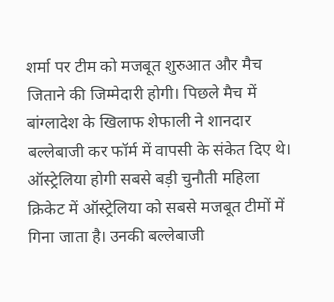शर्मा पर टीम को मजबूत शुरुआत और मैच जिताने की जिम्मेदारी होगी। पिछले मैच में बांग्लादेश के खिलाफ शेफाली ने शानदार बल्लेबाजी कर फॉर्म में वापसी के संकेत दिए थे। ऑस्ट्रेलिया होगी सबसे बड़ी चुनौती महिला क्रिकेट में ऑस्ट्रेलिया को सबसे मजबूत टीमों में गिना जाता है। उनकी बल्लेबाजी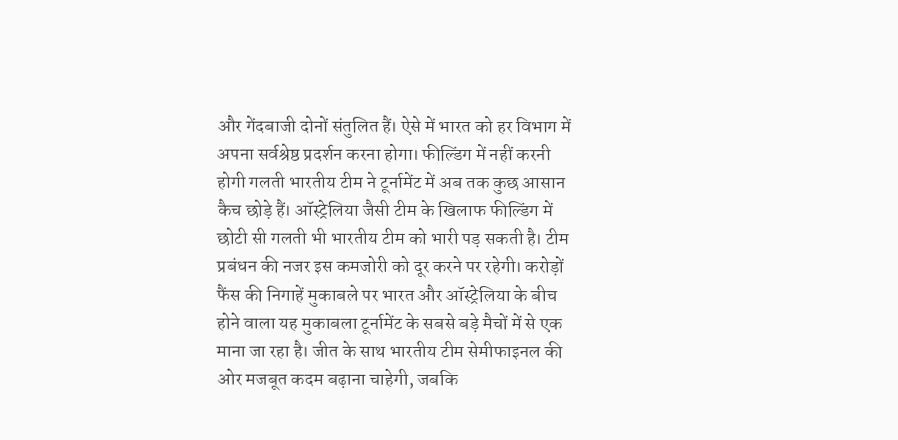और गेंदबाजी दोनों संतुलित हैं। ऐसे में भारत को हर विभाग में अपना सर्वश्रेष्ठ प्रदर्शन करना होगा। फील्डिंग में नहीं करनी होगी गलती भारतीय टीम ने टूर्नामेंट में अब तक कुछ आसान कैच छोड़े हैं। ऑस्ट्रेलिया जैसी टीम के खिलाफ फील्डिंग में छोटी सी गलती भी भारतीय टीम को भारी पड़ सकती है। टीम प्रबंधन की नजर इस कमजोरी को दूर करने पर रहेगी। करोड़ों फैंस की निगाहें मुकाबले पर भारत और ऑस्ट्रेलिया के बीच होने वाला यह मुकाबला टूर्नामेंट के सबसे बड़े मैचों में से एक माना जा रहा है। जीत के साथ भारतीय टीम सेमीफाइनल की ओर मजबूत कदम बढ़ाना चाहेगी, जबकि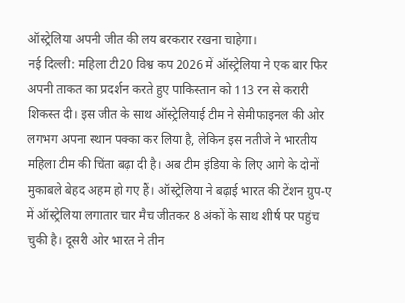ऑस्ट्रेलिया अपनी जीत की लय बरकरार रखना चाहेगा।
नई दिल्ली: महिला टी20 विश्व कप 2026 में ऑस्ट्रेलिया ने एक बार फिर अपनी ताकत का प्रदर्शन करते हुए पाकिस्तान को 113 रन से करारी शिकस्त दी। इस जीत के साथ ऑस्ट्रेलियाई टीम ने सेमीफाइनल की ओर लगभग अपना स्थान पक्का कर लिया है, लेकिन इस नतीजे ने भारतीय महिला टीम की चिंता बढ़ा दी है। अब टीम इंडिया के लिए आगे के दोनों मुकाबले बेहद अहम हो गए हैं। ऑस्ट्रेलिया ने बढ़ाई भारत की टेंशन ग्रुप-ए में ऑस्ट्रेलिया लगातार चार मैच जीतकर 8 अंकों के साथ शीर्ष पर पहुंच चुकी है। दूसरी ओर भारत ने तीन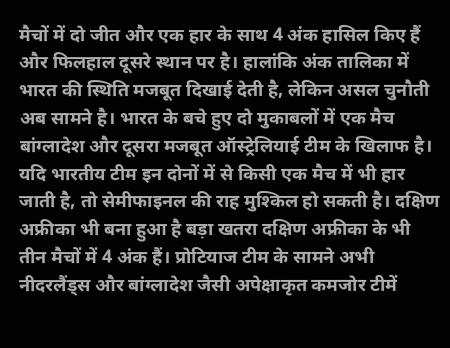मैचों में दो जीत और एक हार के साथ 4 अंक हासिल किए हैं और फिलहाल दूसरे स्थान पर है। हालांकि अंक तालिका में भारत की स्थिति मजबूत दिखाई देती है, लेकिन असल चुनौती अब सामने है। भारत के बचे हुए दो मुकाबलों में एक मैच बांग्लादेश और दूसरा मजबूत ऑस्ट्रेलियाई टीम के खिलाफ है। यदि भारतीय टीम इन दोनों में से किसी एक मैच में भी हार जाती है, तो सेमीफाइनल की राह मुश्किल हो सकती है। दक्षिण अफ्रीका भी बना हुआ है बड़ा खतरा दक्षिण अफ्रीका के भी तीन मैचों में 4 अंक हैं। प्रोटियाज टीम के सामने अभी नीदरलैंड्स और बांग्लादेश जैसी अपेक्षाकृत कमजोर टीमें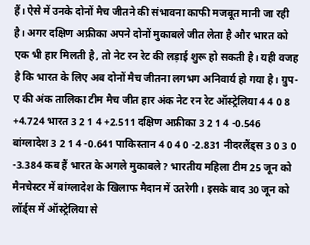हैं। ऐसे में उनके दोनों मैच जीतने की संभावना काफी मजबूत मानी जा रही है। अगर दक्षिण अफ्रीका अपने दोनों मुकाबले जीत लेता है और भारत को एक भी हार मिलती है, तो नेट रन रेट की लड़ाई शुरू हो सकती है। यही वजह है कि भारत के लिए अब दोनों मैच जीतना लगभग अनिवार्य हो गया है। ग्रुप-ए की अंक तालिका टीम मैच जीत हार अंक नेट रन रेट ऑस्ट्रेलिया 4 4 0 8 +4.724 भारत 3 2 1 4 +2.511 दक्षिण अफ्रीका 3 2 1 4 -0.546 बांग्लादेश 3 2 1 4 -0.641 पाकिस्तान 4 0 4 0 -2.831 नीदरलैंड्स 3 0 3 0 -3.384 कब हैं भारत के अगले मुकाबले? भारतीय महिला टीम 25 जून को मैनचेस्टर में बांग्लादेश के खिलाफ मैदान में उतरेगी। इसके बाद 30 जून को लॉर्ड्स में ऑस्ट्रेलिया से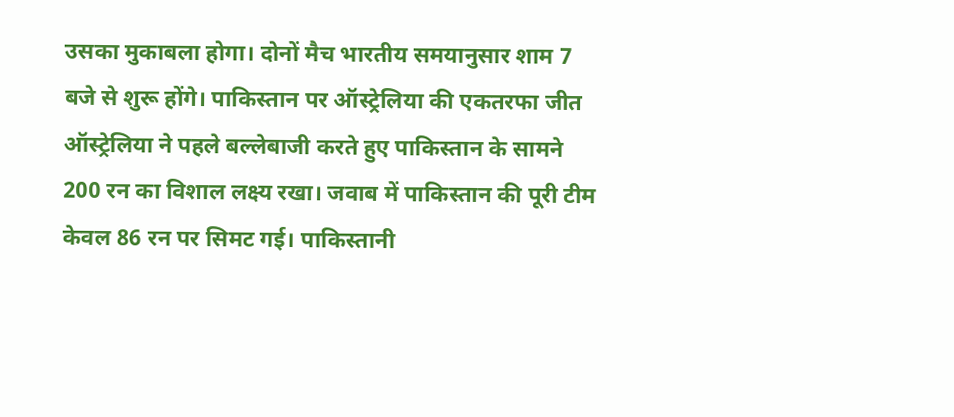उसका मुकाबला होगा। दोनों मैच भारतीय समयानुसार शाम 7 बजे से शुरू होंगे। पाकिस्तान पर ऑस्ट्रेलिया की एकतरफा जीत ऑस्ट्रेलिया ने पहले बल्लेबाजी करते हुए पाकिस्तान के सामने 200 रन का विशाल लक्ष्य रखा। जवाब में पाकिस्तान की पूरी टीम केवल 86 रन पर सिमट गई। पाकिस्तानी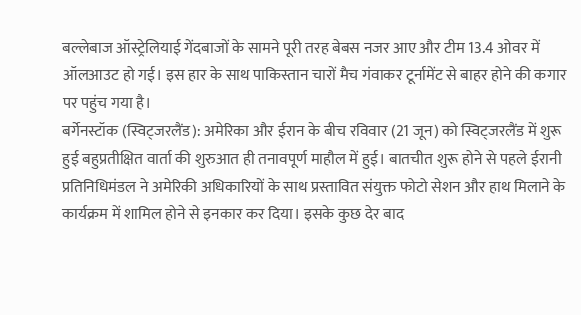बल्लेबाज ऑस्ट्रेलियाई गेंदबाजों के सामने पूरी तरह बेबस नजर आए और टीम 13.4 ओवर में ऑलआउट हो गई। इस हार के साथ पाकिस्तान चारों मैच गंवाकर टूर्नामेंट से बाहर होने की कगार पर पहुंच गया है।
बर्गेनस्टॉक (स्विट्जरलैंड): अमेरिका और ईरान के बीच रविवार (21 जून) को स्विट्जरलैंड में शुरू हुई बहुप्रतीक्षित वार्ता की शुरुआत ही तनावपूर्ण माहौल में हुई। बातचीत शुरू होने से पहले ईरानी प्रतिनिधिमंडल ने अमेरिकी अधिकारियों के साथ प्रस्तावित संयुक्त फोटो सेशन और हाथ मिलाने के कार्यक्रम में शामिल होने से इनकार कर दिया। इसके कुछ देर बाद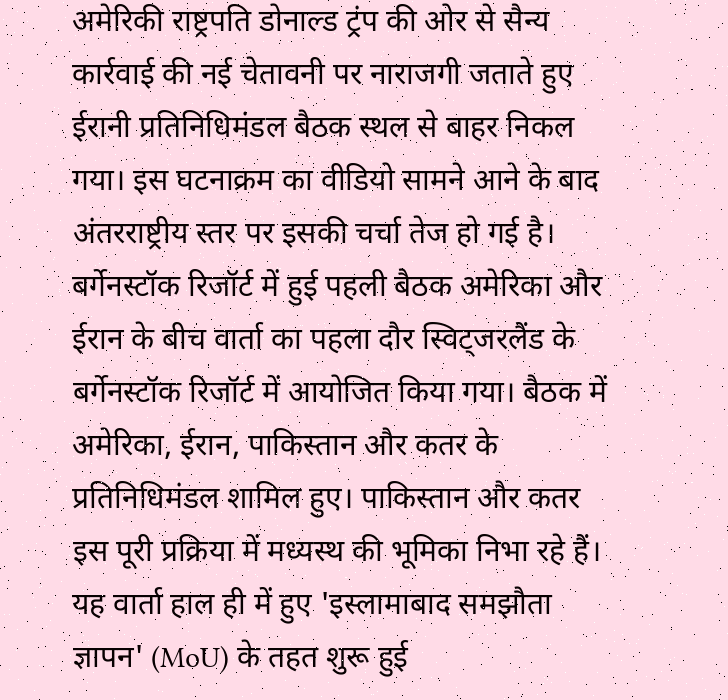अमेरिकी राष्ट्रपति डोनाल्ड ट्रंप की ओर से सैन्य कार्रवाई की नई चेतावनी पर नाराजगी जताते हुए ईरानी प्रतिनिधिमंडल बैठक स्थल से बाहर निकल गया। इस घटनाक्रम का वीडियो सामने आने के बाद अंतरराष्ट्रीय स्तर पर इसकी चर्चा तेज हो गई है। बर्गेनस्टॉक रिजॉर्ट में हुई पहली बैठक अमेरिका और ईरान के बीच वार्ता का पहला दौर स्विट्जरलैंड के बर्गेनस्टॉक रिजॉर्ट में आयोजित किया गया। बैठक में अमेरिका, ईरान, पाकिस्तान और कतर के प्रतिनिधिमंडल शामिल हुए। पाकिस्तान और कतर इस पूरी प्रक्रिया में मध्यस्थ की भूमिका निभा रहे हैं। यह वार्ता हाल ही में हुए 'इस्लामाबाद समझौता ज्ञापन' (MoU) के तहत शुरू हुई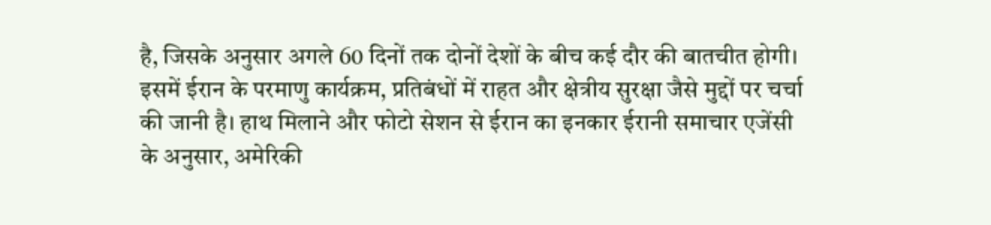है, जिसके अनुसार अगले 60 दिनों तक दोनों देशों के बीच कई दौर की बातचीत होगी। इसमें ईरान के परमाणु कार्यक्रम, प्रतिबंधों में राहत और क्षेत्रीय सुरक्षा जैसे मुद्दों पर चर्चा की जानी है। हाथ मिलाने और फोटो सेशन से ईरान का इनकार ईरानी समाचार एजेंसी के अनुसार, अमेरिकी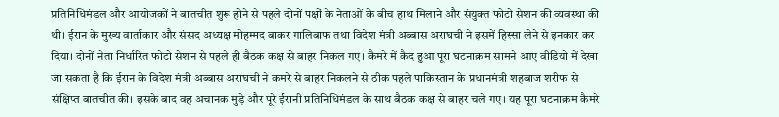प्रतिनिधिमंडल और आयोजकों ने बातचीत शुरू होने से पहले दोनों पक्षों के नेताओं के बीच हाथ मिलाने और संयुक्त फोटो सेशन की व्यवस्था की थी। ईरान के मुख्य वार्ताकार और संसद अध्यक्ष मोहम्मद बाकर गालिबाफ तथा विदेश मंत्री अब्बास अराघची ने इसमें हिस्सा लेने से इनकार कर दिया। दोनों नेता निर्धारित फोटो सेशन से पहले ही बैठक कक्ष से बाहर निकल गए। कैमरे में कैद हुआ पूरा घटनाक्रम सामने आए वीडियो में देखा जा सकता है कि ईरान के विदेश मंत्री अब्बास अराघची ने कमरे से बाहर निकलने से ठीक पहले पाकिस्तान के प्रधानमंत्री शहबाज शरीफ से संक्षिप्त बातचीत की। इसके बाद वह अचानक मुड़े और पूरे ईरानी प्रतिनिधिमंडल के साथ बैठक कक्ष से बाहर चले गए। यह पूरा घटनाक्रम कैमरे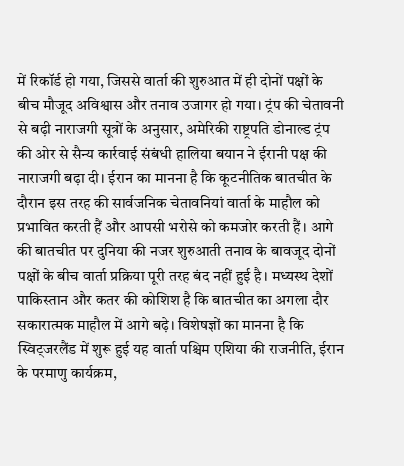में रिकॉर्ड हो गया, जिससे वार्ता की शुरुआत में ही दोनों पक्षों के बीच मौजूद अविश्वास और तनाव उजागर हो गया। ट्रंप की चेतावनी से बढ़ी नाराजगी सूत्रों के अनुसार, अमेरिकी राष्ट्रपति डोनाल्ड ट्रंप की ओर से सैन्य कार्रवाई संबंधी हालिया बयान ने ईरानी पक्ष की नाराजगी बढ़ा दी। ईरान का मानना है कि कूटनीतिक बातचीत के दौरान इस तरह की सार्वजनिक चेतावनियां वार्ता के माहौल को प्रभावित करती हैं और आपसी भरोसे को कमजोर करती हैं। आगे की बातचीत पर दुनिया की नजर शुरुआती तनाव के बावजूद दोनों पक्षों के बीच वार्ता प्रक्रिया पूरी तरह बंद नहीं हुई है। मध्यस्थ देशों पाकिस्तान और कतर की कोशिश है कि बातचीत का अगला दौर सकारात्मक माहौल में आगे बढ़े। विशेषज्ञों का मानना है कि स्विट्जरलैंड में शुरू हुई यह वार्ता पश्चिम एशिया की राजनीति, ईरान के परमाणु कार्यक्रम,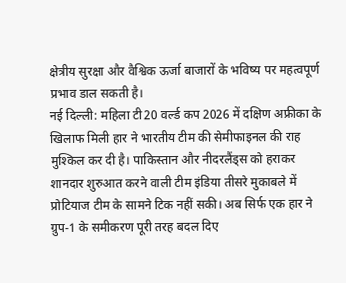क्षेत्रीय सुरक्षा और वैश्विक ऊर्जा बाजारों के भविष्य पर महत्वपूर्ण प्रभाव डाल सकती है।
नई दिल्ली: महिला टी20 वर्ल्ड कप 2026 में दक्षिण अफ्रीका के खिलाफ मिली हार ने भारतीय टीम की सेमीफाइनल की राह मुश्किल कर दी है। पाकिस्तान और नीदरलैंड्स को हराकर शानदार शुरुआत करने वाली टीम इंडिया तीसरे मुकाबले में प्रोटियाज टीम के सामने टिक नहीं सकी। अब सिर्फ एक हार ने ग्रुप-1 के समीकरण पूरी तरह बदल दिए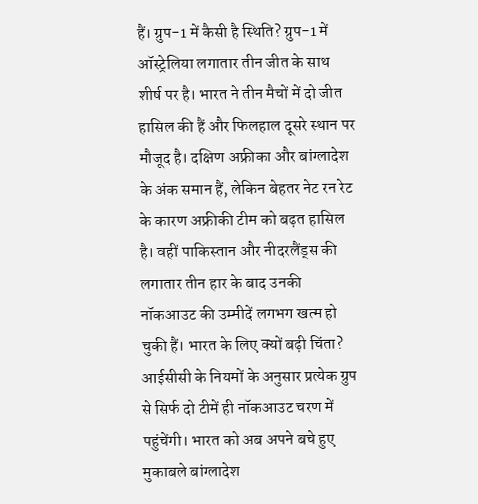हैं। ग्रुप-1 में कैसी है स्थिति? ग्रुप-1 में ऑस्ट्रेलिया लगातार तीन जीत के साथ शीर्ष पर है। भारत ने तीन मैचों में दो जीत हासिल की हैं और फिलहाल दूसरे स्थान पर मौजूद है। दक्षिण अफ्रीका और बांग्लादेश के अंक समान हैं, लेकिन बेहतर नेट रन रेट के कारण अफ्रीकी टीम को बढ़त हासिल है। वहीं पाकिस्तान और नीदरलैंड्स की लगातार तीन हार के बाद उनकी नॉकआउट की उम्मीदें लगभग खत्म हो चुकी हैं। भारत के लिए क्यों बढ़ी चिंता? आईसीसी के नियमों के अनुसार प्रत्येक ग्रुप से सिर्फ दो टीमें ही नॉकआउट चरण में पहुंचेंगी। भारत को अब अपने बचे हुए मुकाबले बांग्लादेश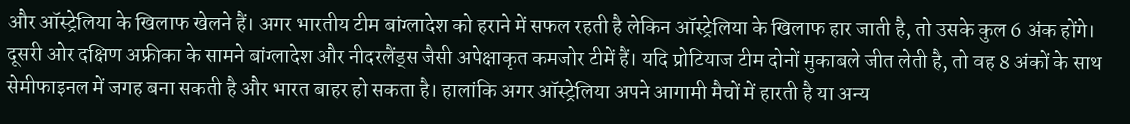और ऑस्ट्रेलिया के खिलाफ खेलने हैं। अगर भारतीय टीम बांग्लादेश को हराने में सफल रहती है लेकिन ऑस्ट्रेलिया के खिलाफ हार जाती है, तो उसके कुल 6 अंक होंगे। दूसरी ओर दक्षिण अफ्रीका के सामने बांग्लादेश और नीदरलैंड्स जैसी अपेक्षाकृत कमजोर टीमें हैं। यदि प्रोटियाज टीम दोनों मुकाबले जीत लेती है, तो वह 8 अंकों के साथ सेमीफाइनल में जगह बना सकती है और भारत बाहर हो सकता है। हालांकि अगर ऑस्ट्रेलिया अपने आगामी मैचों में हारती है या अन्य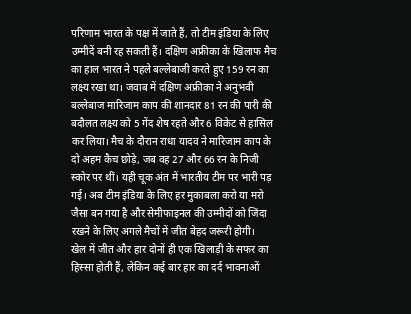परिणाम भारत के पक्ष में जाते हैं, तो टीम इंडिया के लिए उम्मीदें बनी रह सकती हैं। दक्षिण अफ्रीका के खिलाफ मैच का हाल भारत ने पहले बल्लेबाजी करते हुए 159 रन का लक्ष्य रखा था। जवाब में दक्षिण अफ्रीका ने अनुभवी बल्लेबाज मारिजाम काप की शानदार 81 रन की पारी की बदौलत लक्ष्य को 5 गेंद शेष रहते और 6 विकेट से हासिल कर लिया। मैच के दौरान राधा यादव ने मारिजाम काप के दो अहम कैच छोड़े, जब वह 27 और 66 रन के निजी स्कोर पर थीं। यही चूक अंत में भारतीय टीम पर भारी पड़ गई। अब टीम इंडिया के लिए हर मुकाबला करो या मरो जैसा बन गया है और सेमीफाइनल की उम्मीदों को जिंदा रखने के लिए अगले मैचों में जीत बेहद जरूरी होगी।
खेल में जीत और हार दोनों ही एक खिलाड़ी के सफर का हिस्सा होती हैं, लेकिन कई बार हार का दर्द भावनाओं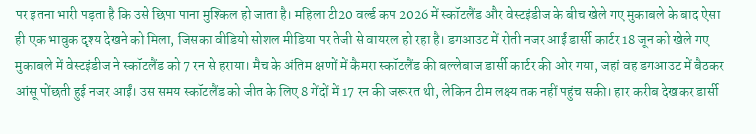पर इतना भारी पड़ता है कि उसे छिपा पाना मुश्किल हो जाता है। महिला टी20 वर्ल्ड कप 2026 में स्कॉटलैंड और वेस्टइंडीज के बीच खेले गए मुकाबले के बाद ऐसा ही एक भावुक दृश्य देखने को मिला, जिसका वीडियो सोशल मीडिया पर तेजी से वायरल हो रहा है। डगआउट में रोती नजर आईं डार्सी कार्टर 18 जून को खेले गए मुकाबले में वेस्टइंडीज ने स्कॉटलैंड को 7 रन से हराया। मैच के अंतिम क्षणों में कैमरा स्कॉटलैंड की बल्लेबाज डार्सी कार्टर की ओर गया, जहां वह डगआउट में बैठकर आंसू पोंछती हुई नजर आईं। उस समय स्कॉटलैंड को जीत के लिए 8 गेंदों में 17 रन की जरूरत थी, लेकिन टीम लक्ष्य तक नहीं पहुंच सकी। हार करीब देखकर डार्सी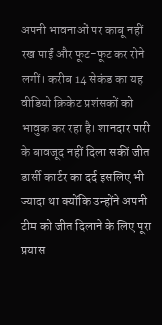अपनी भावनाओं पर काबू नहीं रख पाईं और फूट-फूट कर रोने लगीं। करीब 14 सेकंड का यह वीडियो क्रिकेट प्रशंसकों को भावुक कर रहा है। शानदार पारी के बावजूद नहीं दिला सकीं जीत डार्सी कार्टर का दर्द इसलिए भी ज्यादा था क्योंकि उन्होंने अपनी टीम को जीत दिलाने के लिए पूरा प्रयास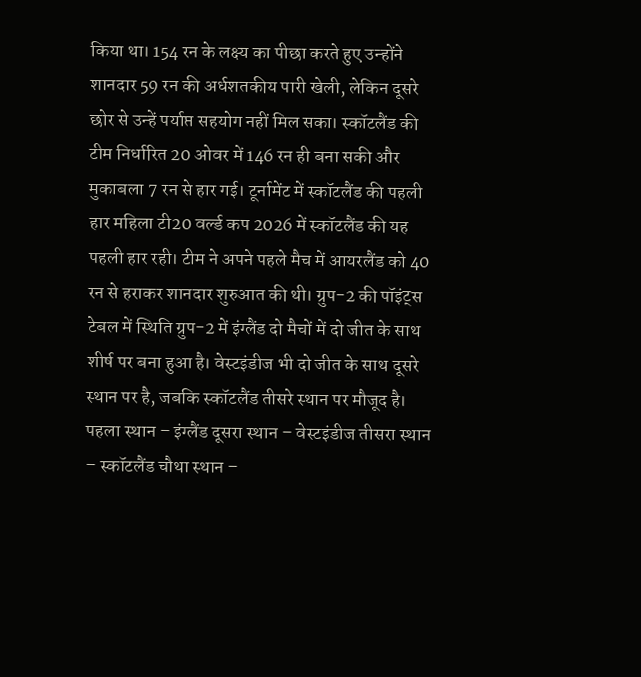किया था। 154 रन के लक्ष्य का पीछा करते हुए उन्होंने शानदार 59 रन की अर्धशतकीय पारी खेली, लेकिन दूसरे छोर से उन्हें पर्याप्त सहयोग नहीं मिल सका। स्कॉटलैंड की टीम निर्धारित 20 ओवर में 146 रन ही बना सकी और मुकाबला 7 रन से हार गई। टूर्नामेंट में स्कॉटलैंड की पहली हार महिला टी20 वर्ल्ड कप 2026 में स्कॉटलैंड की यह पहली हार रही। टीम ने अपने पहले मैच में आयरलैंड को 40 रन से हराकर शानदार शुरुआत की थी। ग्रुप-2 की पॉइंट्स टेबल में स्थिति ग्रुप-2 में इंग्लैंड दो मैचों में दो जीत के साथ शीर्ष पर बना हुआ है। वेस्टइंडीज भी दो जीत के साथ दूसरे स्थान पर है, जबकि स्कॉटलैंड तीसरे स्थान पर मौजूद है। पहला स्थान – इंग्लैंड दूसरा स्थान – वेस्टइंडीज तीसरा स्थान – स्कॉटलैंड चौथा स्थान –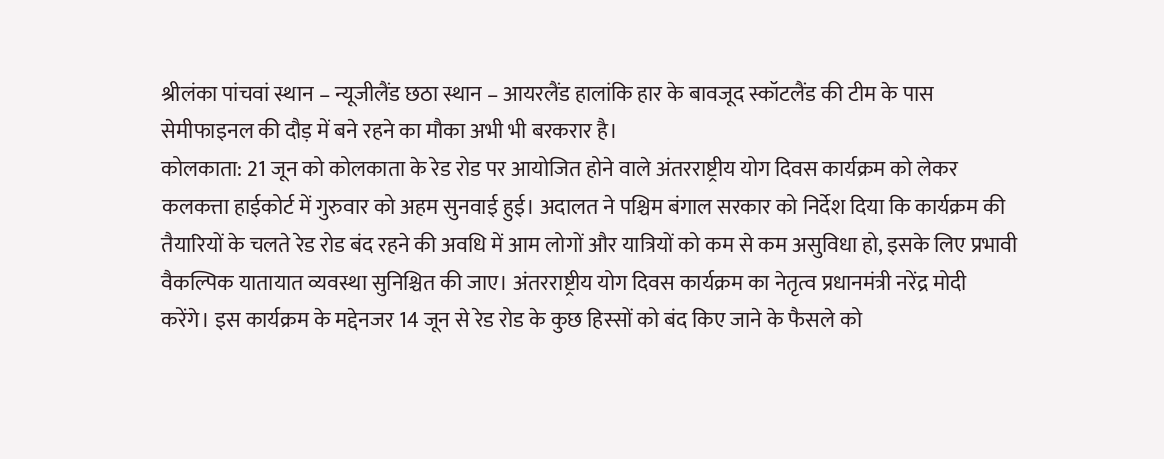श्रीलंका पांचवां स्थान – न्यूजीलैंड छठा स्थान – आयरलैंड हालांकि हार के बावजूद स्कॉटलैंड की टीम के पास सेमीफाइनल की दौड़ में बने रहने का मौका अभी भी बरकरार है।
कोलकाता: 21 जून को कोलकाता के रेड रोड पर आयोजित होने वाले अंतरराष्ट्रीय योग दिवस कार्यक्रम को लेकर कलकत्ता हाईकोर्ट में गुरुवार को अहम सुनवाई हुई। अदालत ने पश्चिम बंगाल सरकार को निर्देश दिया कि कार्यक्रम की तैयारियों के चलते रेड रोड बंद रहने की अवधि में आम लोगों और यात्रियों को कम से कम असुविधा हो, इसके लिए प्रभावी वैकल्पिक यातायात व्यवस्था सुनिश्चित की जाए। अंतरराष्ट्रीय योग दिवस कार्यक्रम का नेतृत्व प्रधानमंत्री नरेंद्र मोदी करेंगे। इस कार्यक्रम के मद्देनजर 14 जून से रेड रोड के कुछ हिस्सों को बंद किए जाने के फैसले को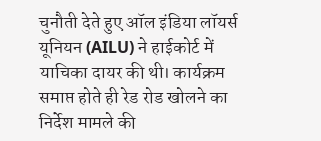चुनौती देते हुए ऑल इंडिया लॉयर्स यूनियन (AILU) ने हाईकोर्ट में याचिका दायर की थी। कार्यक्रम समाप्त होते ही रेड रोड खोलने का निर्देश मामले की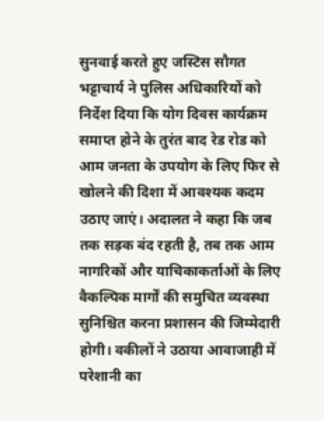सुनवाई करते हुए जस्टिस सौगत भट्टाचार्य ने पुलिस अधिकारियों को निर्देश दिया कि योग दिवस कार्यक्रम समाप्त होने के तुरंत बाद रेड रोड को आम जनता के उपयोग के लिए फिर से खोलने की दिशा में आवश्यक कदम उठाए जाएं। अदालत ने कहा कि जब तक सड़क बंद रहती है, तब तक आम नागरिकों और याचिकाकर्ताओं के लिए वैकल्पिक मार्गों की समुचित व्यवस्था सुनिश्चित करना प्रशासन की जिम्मेदारी होगी। वकीलों ने उठाया आवाजाही में परेशानी का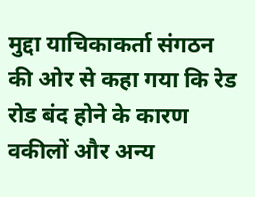मुद्दा याचिकाकर्ता संगठन की ओर से कहा गया कि रेड रोड बंद होने के कारण वकीलों और अन्य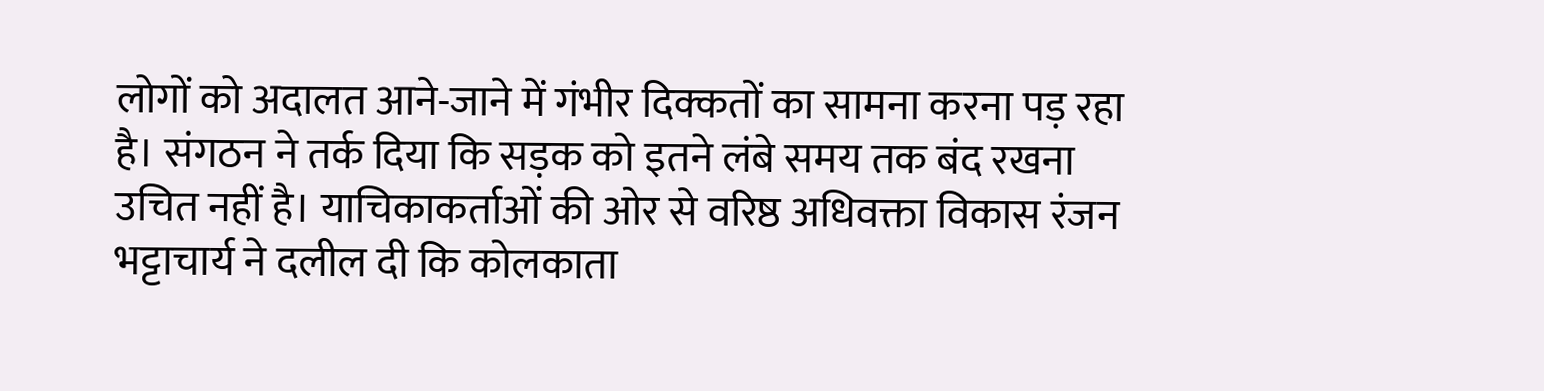लोगों को अदालत आने-जाने में गंभीर दिक्कतों का सामना करना पड़ रहा है। संगठन ने तर्क दिया कि सड़क को इतने लंबे समय तक बंद रखना उचित नहीं है। याचिकाकर्ताओं की ओर से वरिष्ठ अधिवक्ता विकास रंजन भट्टाचार्य ने दलील दी कि कोलकाता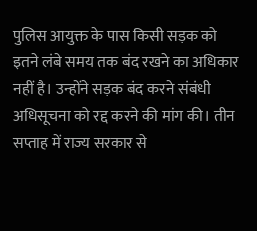पुलिस आयुक्त के पास किसी सड़क को इतने लंबे समय तक बंद रखने का अधिकार नहीं है। उन्होंने सड़क बंद करने संबंधी अधिसूचना को रद्द करने की मांग की। तीन सप्ताह में राज्य सरकार से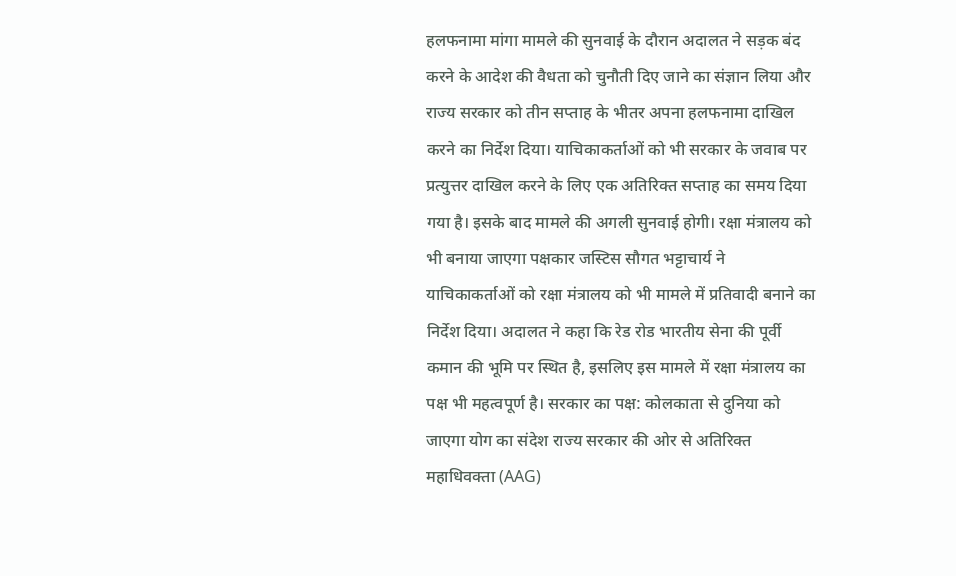हलफनामा मांगा मामले की सुनवाई के दौरान अदालत ने सड़क बंद करने के आदेश की वैधता को चुनौती दिए जाने का संज्ञान लिया और राज्य सरकार को तीन सप्ताह के भीतर अपना हलफनामा दाखिल करने का निर्देश दिया। याचिकाकर्ताओं को भी सरकार के जवाब पर प्रत्युत्तर दाखिल करने के लिए एक अतिरिक्त सप्ताह का समय दिया गया है। इसके बाद मामले की अगली सुनवाई होगी। रक्षा मंत्रालय को भी बनाया जाएगा पक्षकार जस्टिस सौगत भट्टाचार्य ने याचिकाकर्ताओं को रक्षा मंत्रालय को भी मामले में प्रतिवादी बनाने का निर्देश दिया। अदालत ने कहा कि रेड रोड भारतीय सेना की पूर्वी कमान की भूमि पर स्थित है, इसलिए इस मामले में रक्षा मंत्रालय का पक्ष भी महत्वपूर्ण है। सरकार का पक्ष: कोलकाता से दुनिया को जाएगा योग का संदेश राज्य सरकार की ओर से अतिरिक्त महाधिवक्ता (AAG)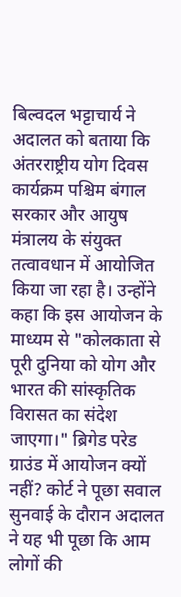बिल्वदल भट्टाचार्य ने अदालत को बताया कि अंतरराष्ट्रीय योग दिवस कार्यक्रम पश्चिम बंगाल सरकार और आयुष मंत्रालय के संयुक्त तत्वावधान में आयोजित किया जा रहा है। उन्होंने कहा कि इस आयोजन के माध्यम से "कोलकाता से पूरी दुनिया को योग और भारत की सांस्कृतिक विरासत का संदेश जाएगा।" ब्रिगेड परेड ग्राउंड में आयोजन क्यों नहीं? कोर्ट ने पूछा सवाल सुनवाई के दौरान अदालत ने यह भी पूछा कि आम लोगों की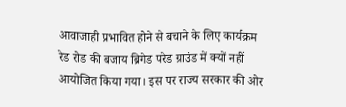आवाजाही प्रभावित होने से बचाने के लिए कार्यक्रम रेड रोड की बजाय ब्रिगेड परेड ग्राउंड में क्यों नहीं आयोजित किया गया। इस पर राज्य सरकार की ओर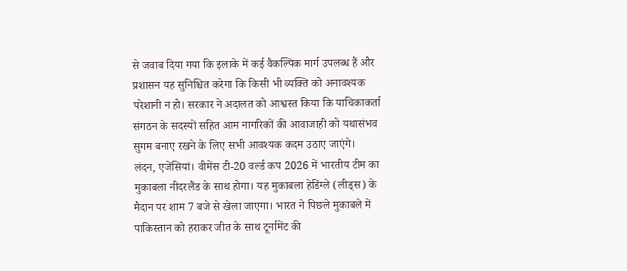से जवाब दिया गया कि इलाके में कई वैकल्पिक मार्ग उपलब्ध हैं और प्रशासन यह सुनिश्चित करेगा कि किसी भी व्यक्ति को अनावश्यक परेशानी न हो। सरकार ने अदालत को आश्वस्त किया कि याचिकाकर्ता संगठन के सदस्यों सहित आम नागरिकों की आवाजाही को यथासंभव सुगम बनाए रखने के लिए सभी आवश्यक कदम उठाए जाएंगे।
लंदन, एजेंसियां। वीमेंस टी-20 वर्ल्ड कप 2026 में भारतीय टीम का मुकाबला नीदरलैंड के साथ होगा। यह मुकाबला हेडिंग्ले (लीड्स) के मैदान पर शाम 7 बजे से खेला जाएगा। भारत ने पिछले मुकाबले में पाकिस्तान को हराकर जीत के साथ टूर्नामेंट की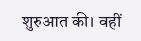शुरुआत की। वहीं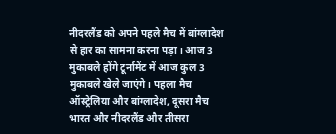नीदरलैंड को अपने पहले मैच में बांग्लादेश से हार का सामना करना पड़ा। आज 3 मुकाबले होंगे टूर्नामेंट में आज कुल 3 मुकाबले खेले जाएंगे। पहला मैच ऑस्ट्रेलिया और बांग्लादेश, दूसरा मैच भारत और नीदरलैंड और तीसरा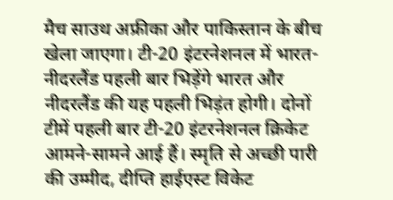मैच साउथ अफ्रीका और पाकिस्तान के बीच खेला जाएगा। टी-20 इंटरनेशनल में भारत-नीदरलैंड पहली बार भिड़ेंगे भारत और नीदरलैंड की यह पहली भिड़ंत होगी। दोनों टीमें पहली बार टी-20 इंटरनेशनल क्रिकेट आमने-सामने आई हैं। स्मृति से अच्छी पारी की उम्मीद, दीप्ति हाईएस्ट विकेट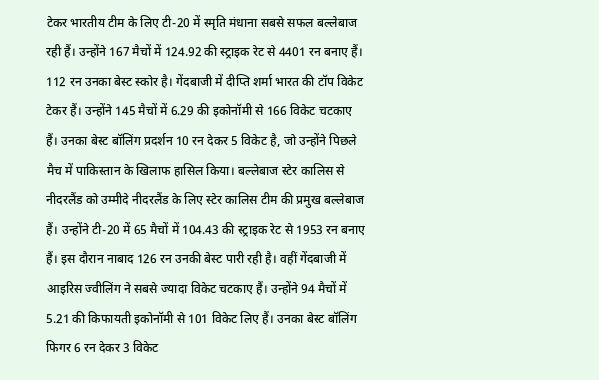टेकर भारतीय टीम के लिए टी-20 में स्मृति मंधाना सबसे सफल बल्लेबाज रही हैं। उन्होंने 167 मैचों में 124.92 की स्ट्राइक रेट से 4401 रन बनाए हैं। 112 रन उनका बेस्ट स्कोर है। गेंदबाजी में दीप्ति शर्मा भारत की टॉप विकेट टेकर हैं। उन्होंने 145 मैचों में 6.29 की इकोनॉमी से 166 विकेट चटकाए हैं। उनका बेस्ट बॉलिंग प्रदर्शन 10 रन देकर 5 विकेट है, जो उन्होंने पिछले मैच में पाकिस्तान के खिलाफ हासिल किया। बल्लेबाज स्टेर कालिस से नीदरलैंड को उम्मीदे नीदरलैंड के लिए स्टेर कालिस टीम की प्रमुख बल्लेबाज हैं। उन्होंने टी-20 में 65 मैचों में 104.43 की स्ट्राइक रेट से 1953 रन बनाए हैं। इस दौरान नाबाद 126 रन उनकी बेस्ट पारी रही है। वहीं गेंदबाजी में आइरिस ज्वीलिंग ने सबसे ज्यादा विकेट चटकाए हैं। उन्होंने 94 मैचों में 5.21 की किफायती इकोनॉमी से 101 विकेट लिए हैं। उनका बेस्ट बॉलिंग फिगर 6 रन देकर 3 विकेट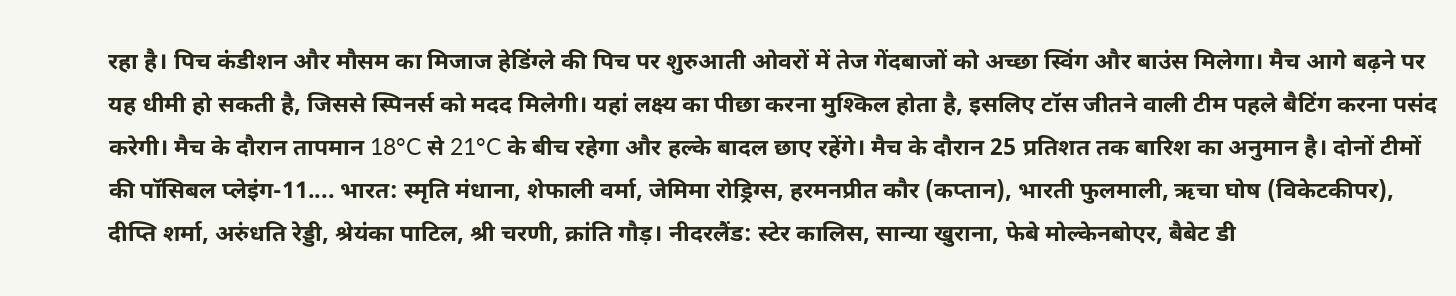रहा है। पिच कंडीशन और मौसम का मिजाज हेडिंग्ले की पिच पर शुरुआती ओवरों में तेज गेंदबाजों को अच्छा स्विंग और बाउंस मिलेगा। मैच आगे बढ़ने पर यह धीमी हो सकती है, जिससे स्पिनर्स को मदद मिलेगी। यहां लक्ष्य का पीछा करना मुश्किल होता है, इसलिए टॉस जीतने वाली टीम पहले बैटिंग करना पसंद करेगी। मैच के दौरान तापमान 18°C से 21°C के बीच रहेगा और हल्के बादल छाए रहेंगे। मैच के दौरान 25 प्रतिशत तक बारिश का अनुमान है। दोनों टीमों की पॉसिबल प्लेइंग-11.... भारत: स्मृति मंधाना, शेफाली वर्मा, जेमिमा रोड्रिग्स, हरमनप्रीत कौर (कप्तान), भारती फुलमाली, ऋचा घोष (विकेटकीपर), दीप्ति शर्मा, अरुंधति रेड्डी, श्रेयंका पाटिल, श्री चरणी, क्रांति गौड़। नीदरलैंड: स्टेर कालिस, सान्या खुराना, फेबे मोल्केनबोएर, बैबेट डी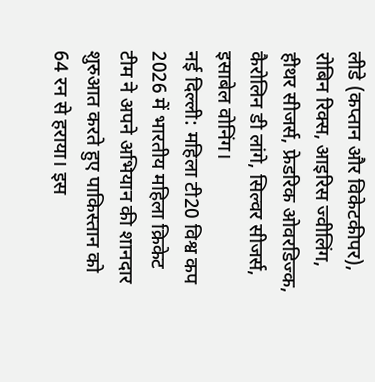लीडे (कप्तान और विकेटकीपर), रोबिन रिक्स, आइरिस ज्वीलिंग, हीथर सीजर्स, फ्रेडरिक ओवरडिज्क, कैरोलिन डी लांगे, सिल्वर सीजर्स, इसाबेल वोनिंग।
नई दिल्ली: महिला टी20 विश्व कप 2026 में भारतीय महिला क्रिकेट टीम ने अपने अभियान की शानदार शुरुआत करते हुए पाकिस्तान को 64 रन से हराया। इस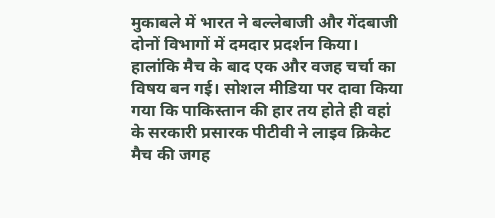मुकाबले में भारत ने बल्लेबाजी और गेंदबाजी दोनों विभागों में दमदार प्रदर्शन किया। हालांकि मैच के बाद एक और वजह चर्चा का विषय बन गई। सोशल मीडिया पर दावा किया गया कि पाकिस्तान की हार तय होते ही वहां के सरकारी प्रसारक पीटीवी ने लाइव क्रिकेट मैच की जगह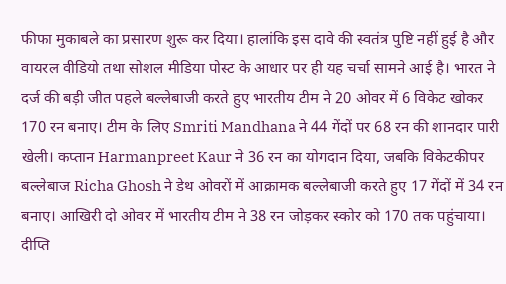फीफा मुकाबले का प्रसारण शुरू कर दिया। हालांकि इस दावे की स्वतंत्र पुष्टि नहीं हुई है और वायरल वीडियो तथा सोशल मीडिया पोस्ट के आधार पर ही यह चर्चा सामने आई है। भारत ने दर्ज की बड़ी जीत पहले बल्लेबाजी करते हुए भारतीय टीम ने 20 ओवर में 6 विकेट खोकर 170 रन बनाए। टीम के लिए Smriti Mandhana ने 44 गेंदों पर 68 रन की शानदार पारी खेली। कप्तान Harmanpreet Kaur ने 36 रन का योगदान दिया, जबकि विकेटकीपर बल्लेबाज Richa Ghosh ने डेथ ओवरों में आक्रामक बल्लेबाजी करते हुए 17 गेंदों में 34 रन बनाए। आखिरी दो ओवर में भारतीय टीम ने 38 रन जोड़कर स्कोर को 170 तक पहुंचाया। दीप्ति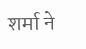शर्मा ने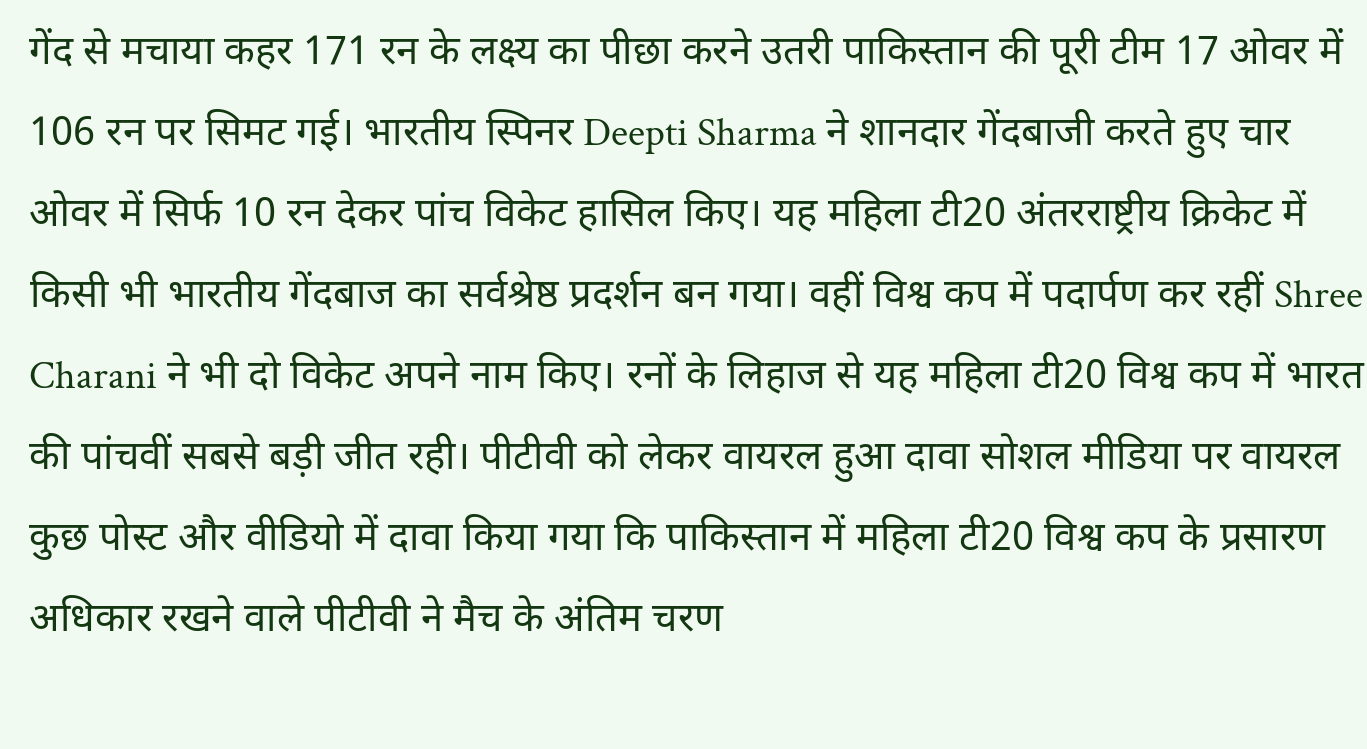गेंद से मचाया कहर 171 रन के लक्ष्य का पीछा करने उतरी पाकिस्तान की पूरी टीम 17 ओवर में 106 रन पर सिमट गई। भारतीय स्पिनर Deepti Sharma ने शानदार गेंदबाजी करते हुए चार ओवर में सिर्फ 10 रन देकर पांच विकेट हासिल किए। यह महिला टी20 अंतरराष्ट्रीय क्रिकेट में किसी भी भारतीय गेंदबाज का सर्वश्रेष्ठ प्रदर्शन बन गया। वहीं विश्व कप में पदार्पण कर रहीं Shree Charani ने भी दो विकेट अपने नाम किए। रनों के लिहाज से यह महिला टी20 विश्व कप में भारत की पांचवीं सबसे बड़ी जीत रही। पीटीवी को लेकर वायरल हुआ दावा सोशल मीडिया पर वायरल कुछ पोस्ट और वीडियो में दावा किया गया कि पाकिस्तान में महिला टी20 विश्व कप के प्रसारण अधिकार रखने वाले पीटीवी ने मैच के अंतिम चरण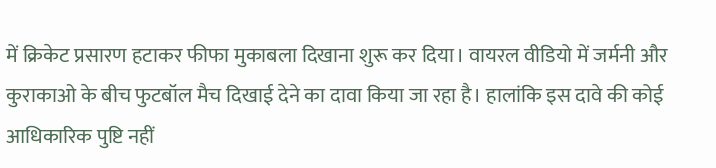में क्रिकेट प्रसारण हटाकर फीफा मुकाबला दिखाना शुरू कर दिया। वायरल वीडियो में जर्मनी और कुराकाओ के बीच फुटबॉल मैच दिखाई देने का दावा किया जा रहा है। हालांकि इस दावे की कोई आधिकारिक पुष्टि नहीं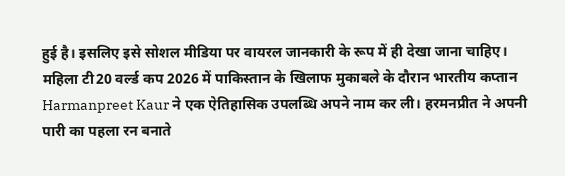हुई है। इसलिए इसे सोशल मीडिया पर वायरल जानकारी के रूप में ही देखा जाना चाहिए।
महिला टी20 वर्ल्ड कप 2026 में पाकिस्तान के खिलाफ मुकाबले के दौरान भारतीय कप्तान Harmanpreet Kaur ने एक ऐतिहासिक उपलब्धि अपने नाम कर ली। हरमनप्रीत ने अपनी पारी का पहला रन बनाते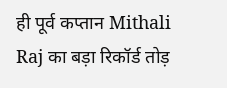ही पूर्व कप्तान Mithali Raj का बड़ा रिकॉर्ड तोड़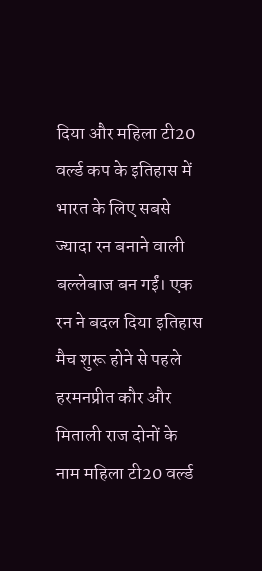दिया और महिला टी20 वर्ल्ड कप के इतिहास में भारत के लिए सबसे ज्यादा रन बनाने वाली बल्लेबाज बन गईं। एक रन ने बदल दिया इतिहास मैच शुरू होने से पहले हरमनप्रीत कौर और मिताली राज दोनों के नाम महिला टी20 वर्ल्ड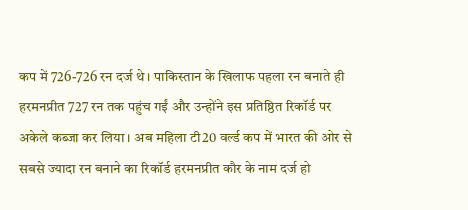कप में 726-726 रन दर्ज थे। पाकिस्तान के खिलाफ पहला रन बनाते ही हरमनप्रीत 727 रन तक पहुंच गईं और उन्होंने इस प्रतिष्ठित रिकॉर्ड पर अकेले कब्जा कर लिया। अब महिला टी20 वर्ल्ड कप में भारत की ओर से सबसे ज्यादा रन बनाने का रिकॉर्ड हरमनप्रीत कौर के नाम दर्ज हो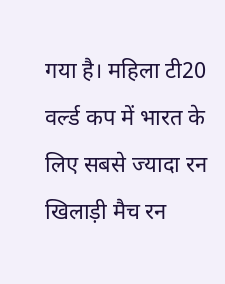गया है। महिला टी20 वर्ल्ड कप में भारत के लिए सबसे ज्यादा रन खिलाड़ी मैच रन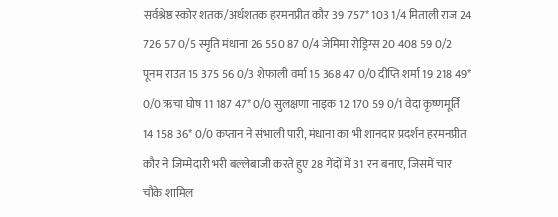सर्वश्रेष्ठ स्कोर शतक/अर्धशतक हरमनप्रीत कौर 39 757* 103 1/4 मिताली राज 24 726 57 0/5 स्मृति मंधाना 26 550 87 0/4 जेमिमा रोड्रिग्स 20 408 59 0/2 पूनम राउत 15 375 56 0/3 शेफाली वर्मा 15 368 47 0/0 दीप्ति शर्मा 19 218 49* 0/0 ऋचा घोष 11 187 47* 0/0 सुलक्षणा नाइक 12 170 59 0/1 वेदा कृष्णमूर्ति 14 158 36* 0/0 कप्तान ने संभाली पारी, मंधाना का भी शानदार प्रदर्शन हरमनप्रीत कौर ने जिम्मेदारी भरी बल्लेबाजी करते हुए 28 गेंदों में 31 रन बनाए, जिसमें चार चौके शामिल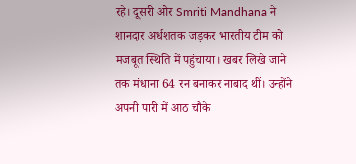रहे। दूसरी ओर Smriti Mandhana ने शानदार अर्धशतक जड़कर भारतीय टीम को मजबूत स्थिति में पहुंचाया। खबर लिखे जाने तक मंधाना 64 रन बनाकर नाबाद थीं। उन्होंने अपनी पारी में आठ चौके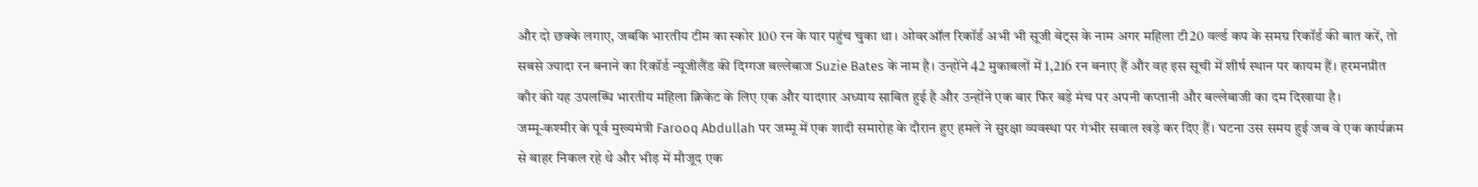और दो छक्के लगाए, जबकि भारतीय टीम का स्कोर 100 रन के पार पहुंच चुका था। ओवरऑल रिकॉर्ड अभी भी सूजी बेट्स के नाम अगर महिला टी20 वर्ल्ड कप के समग्र रिकॉर्ड की बात करें, तो सबसे ज्यादा रन बनाने का रिकॉर्ड न्यूजीलैंड की दिग्गज बल्लेबाज Suzie Bates के नाम है। उन्होंने 42 मुकाबलों में 1,216 रन बनाए हैं और वह इस सूची में शीर्ष स्थान पर कायम हैं। हरमनप्रीत कौर की यह उपलब्धि भारतीय महिला क्रिकेट के लिए एक और यादगार अध्याय साबित हुई है और उन्होंने एक बार फिर बड़े मंच पर अपनी कप्तानी और बल्लेबाजी का दम दिखाया है।
जम्मू-कश्मीर के पूर्व मुख्यमंत्री Farooq Abdullah पर जम्मू में एक शादी समारोह के दौरान हुए हमले ने सुरक्षा व्यवस्था पर गंभीर सवाल खड़े कर दिए हैं। घटना उस समय हुई जब वे एक कार्यक्रम से बाहर निकल रहे थे और भीड़ में मौजूद एक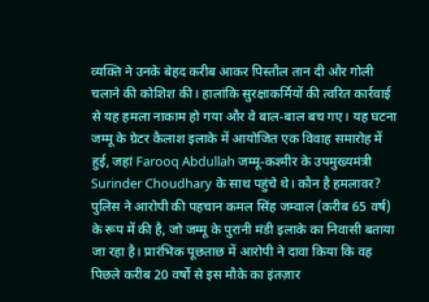व्यक्ति ने उनके बेहद करीब आकर पिस्तौल तान दी और गोली चलाने की कोशिश की। हालांकि सुरक्षाकर्मियों की त्वरित कार्रवाई से यह हमला नाकाम हो गया और वे बाल-बाल बच गए। यह घटना जम्मू के ग्रेटर कैलाश इलाके में आयोजित एक विवाह समारोह में हुई, जहां Farooq Abdullah जम्मू-कश्मीर के उपमुख्यमंत्री Surinder Choudhary के साथ पहुंचे थे। कौन है हमलावर? पुलिस ने आरोपी की पहचान कमल सिंह जम्वाल (करीब 65 वर्ष) के रूप में की है, जो जम्मू के पुरानी मंडी इलाके का निवासी बताया जा रहा है। प्रारंभिक पूछताछ में आरोपी ने दावा किया कि वह पिछले करीब 20 वर्षों से इस मौके का इंतज़ार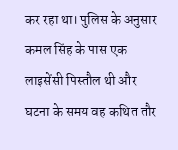कर रहा था। पुलिस के अनुसार कमल सिंह के पास एक लाइसेंसी पिस्तौल थी और घटना के समय वह कथित तौर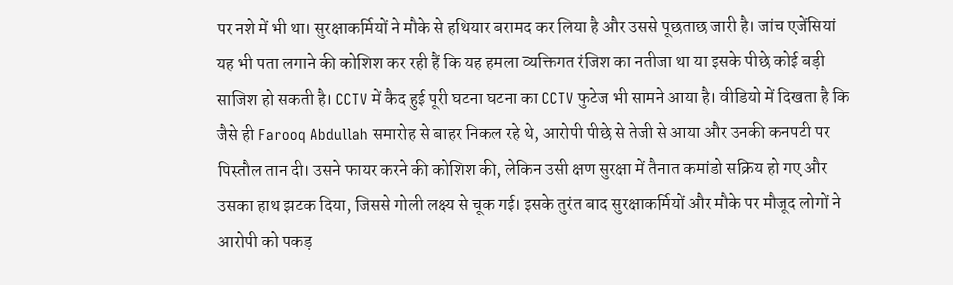पर नशे में भी था। सुरक्षाकर्मियों ने मौके से हथियार बरामद कर लिया है और उससे पूछताछ जारी है। जांच एजेंसियां यह भी पता लगाने की कोशिश कर रही हैं कि यह हमला व्यक्तिगत रंजिश का नतीजा था या इसके पीछे कोई बड़ी साजिश हो सकती है। CCTV में कैद हुई पूरी घटना घटना का CCTV फुटेज भी सामने आया है। वीडियो में दिखता है कि जैसे ही Farooq Abdullah समारोह से बाहर निकल रहे थे, आरोपी पीछे से तेजी से आया और उनकी कनपटी पर पिस्तौल तान दी। उसने फायर करने की कोशिश की, लेकिन उसी क्षण सुरक्षा में तैनात कमांडो सक्रिय हो गए और उसका हाथ झटक दिया, जिससे गोली लक्ष्य से चूक गई। इसके तुरंत बाद सुरक्षाकर्मियों और मौके पर मौजूद लोगों ने आरोपी को पकड़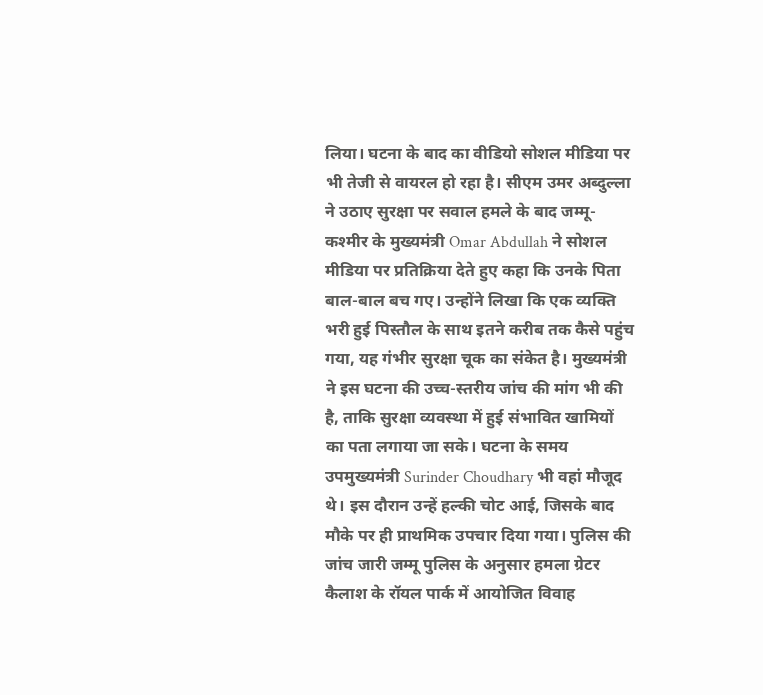लिया। घटना के बाद का वीडियो सोशल मीडिया पर भी तेजी से वायरल हो रहा है। सीएम उमर अब्दुल्ला ने उठाए सुरक्षा पर सवाल हमले के बाद जम्मू-कश्मीर के मुख्यमंत्री Omar Abdullah ने सोशल मीडिया पर प्रतिक्रिया देते हुए कहा कि उनके पिता बाल-बाल बच गए। उन्होंने लिखा कि एक व्यक्ति भरी हुई पिस्तौल के साथ इतने करीब तक कैसे पहुंच गया, यह गंभीर सुरक्षा चूक का संकेत है। मुख्यमंत्री ने इस घटना की उच्च-स्तरीय जांच की मांग भी की है, ताकि सुरक्षा व्यवस्था में हुई संभावित खामियों का पता लगाया जा सके। घटना के समय उपमुख्यमंत्री Surinder Choudhary भी वहां मौजूद थे। इस दौरान उन्हें हल्की चोट आई, जिसके बाद मौके पर ही प्राथमिक उपचार दिया गया। पुलिस की जांच जारी जम्मू पुलिस के अनुसार हमला ग्रेटर कैलाश के रॉयल पार्क में आयोजित विवाह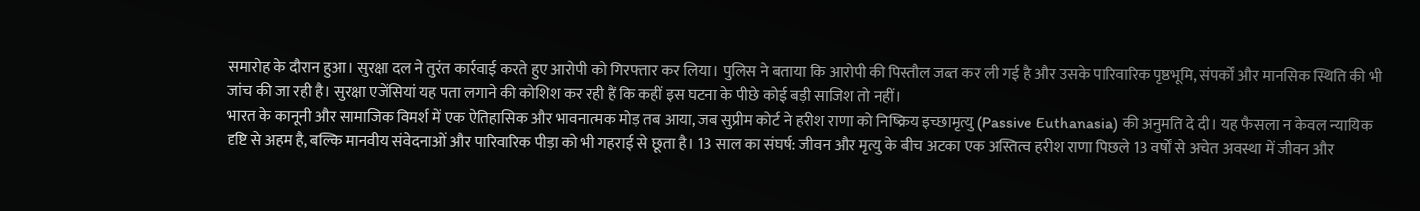समारोह के दौरान हुआ। सुरक्षा दल ने तुरंत कार्रवाई करते हुए आरोपी को गिरफ्तार कर लिया। पुलिस ने बताया कि आरोपी की पिस्तौल जब्त कर ली गई है और उसके पारिवारिक पृष्ठभूमि, संपर्कों और मानसिक स्थिति की भी जांच की जा रही है। सुरक्षा एजेंसियां यह पता लगाने की कोशिश कर रही हैं कि कहीं इस घटना के पीछे कोई बड़ी साजिश तो नहीं।
भारत के कानूनी और सामाजिक विमर्श में एक ऐतिहासिक और भावनात्मक मोड़ तब आया, जब सुप्रीम कोर्ट ने हरीश राणा को निष्क्रिय इच्छामृत्यु (Passive Euthanasia) की अनुमति दे दी। यह फैसला न केवल न्यायिक दृष्टि से अहम है, बल्कि मानवीय संवेदनाओं और पारिवारिक पीड़ा को भी गहराई से छूता है। 13 साल का संघर्ष: जीवन और मृत्यु के बीच अटका एक अस्तित्व हरीश राणा पिछले 13 वर्षों से अचेत अवस्था में जीवन और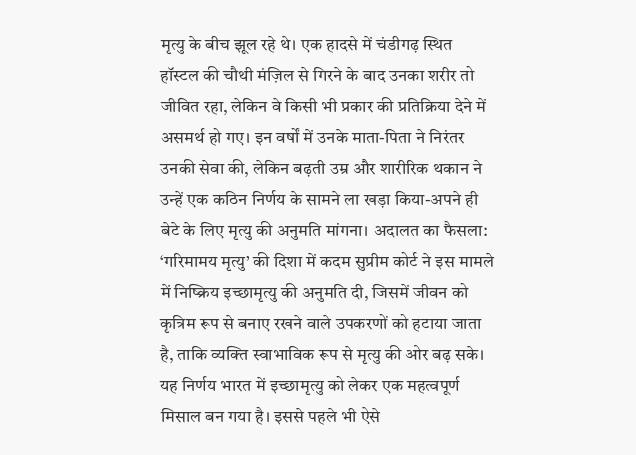मृत्यु के बीच झूल रहे थे। एक हादसे में चंडीगढ़ स्थित हॉस्टल की चौथी मंज़िल से गिरने के बाद उनका शरीर तो जीवित रहा, लेकिन वे किसी भी प्रकार की प्रतिक्रिया देने में असमर्थ हो गए। इन वर्षों में उनके माता-पिता ने निरंतर उनकी सेवा की, लेकिन बढ़ती उम्र और शारीरिक थकान ने उन्हें एक कठिन निर्णय के सामने ला खड़ा किया-अपने ही बेटे के लिए मृत्यु की अनुमति मांगना। अदालत का फैसला: ‘गरिमामय मृत्यु’ की दिशा में कदम सुप्रीम कोर्ट ने इस मामले में निष्क्रिय इच्छामृत्यु की अनुमति दी, जिसमें जीवन को कृत्रिम रूप से बनाए रखने वाले उपकरणों को हटाया जाता है, ताकि व्यक्ति स्वाभाविक रूप से मृत्यु की ओर बढ़ सके। यह निर्णय भारत में इच्छामृत्यु को लेकर एक महत्वपूर्ण मिसाल बन गया है। इससे पहले भी ऐसे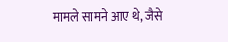मामले सामने आए थे, जैसे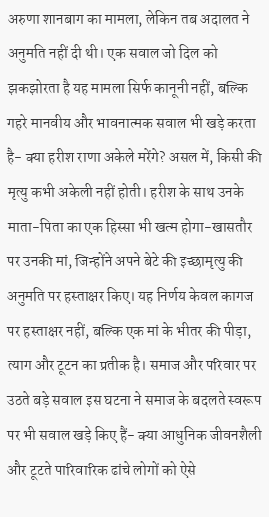अरुणा शानबाग का मामला, लेकिन तब अदालत ने अनुमति नहीं दी थी। एक सवाल जो दिल को झकझोरता है यह मामला सिर्फ कानूनी नहीं, बल्कि गहरे मानवीय और भावनात्मक सवाल भी खड़े करता है- क्या हरीश राणा अकेले मरेंगे? असल में, किसी की मृत्यु कभी अकेली नहीं होती। हरीश के साथ उनके माता-पिता का एक हिस्सा भी खत्म होगा-खासतौर पर उनकी मां, जिन्होंने अपने बेटे की इच्छामृत्यु की अनुमति पर हस्ताक्षर किए। यह निर्णय केवल कागज पर हस्ताक्षर नहीं, बल्कि एक मां के भीतर की पीड़ा, त्याग और टूटन का प्रतीक है। समाज और परिवार पर उठते बड़े सवाल इस घटना ने समाज के बदलते स्वरूप पर भी सवाल खड़े किए हैं- क्या आधुनिक जीवनशैली और टूटते पारिवारिक ढांचे लोगों को ऐसे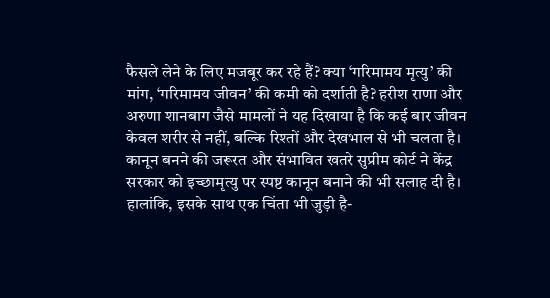फैसले लेने के लिए मजबूर कर रहे हैं? क्या ‘गरिमामय मृत्यु’ की मांग, ‘गरिमामय जीवन’ की कमी को दर्शाती है? हरीश राणा और अरुणा शानबाग जैसे मामलों ने यह दिखाया है कि कई बार जीवन केवल शरीर से नहीं, बल्कि रिश्तों और देखभाल से भी चलता है। कानून बनने की जरूरत और संभावित खतरे सुप्रीम कोर्ट ने केंद्र सरकार को इच्छामृत्यु पर स्पष्ट कानून बनाने की भी सलाह दी है। हालांकि, इसके साथ एक चिंता भी जुड़ी है-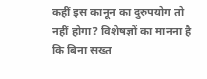कहीं इस कानून का दुरुपयोग तो नहीं होगा? विशेषज्ञों का मानना है कि बिना सख्त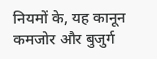नियमों के, यह कानून कमजोर और बुजुर्ग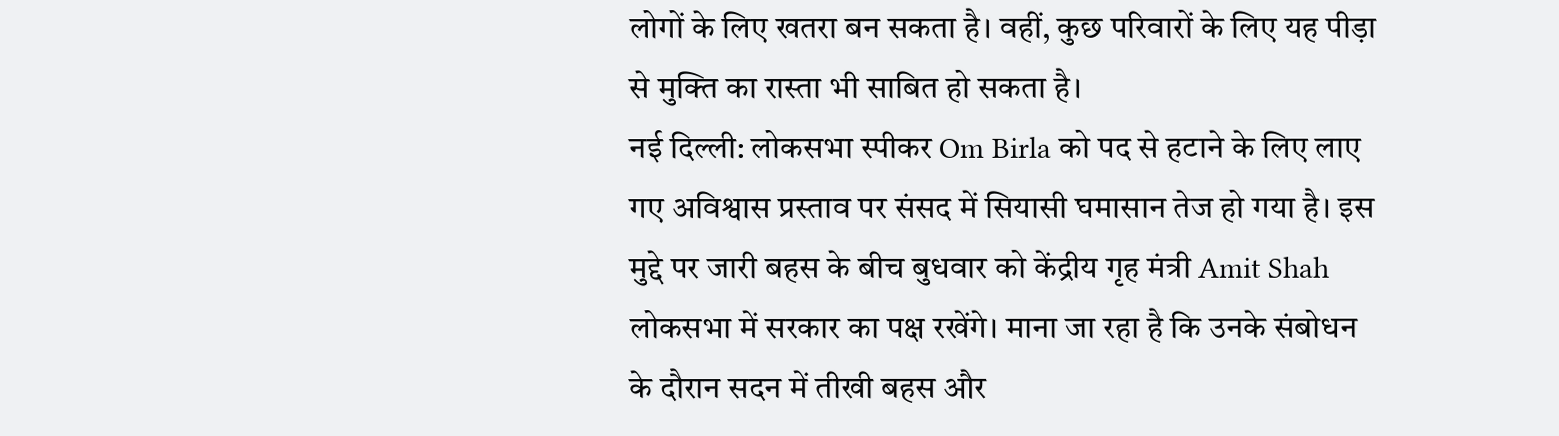लोगों के लिए खतरा बन सकता है। वहीं, कुछ परिवारों के लिए यह पीड़ा से मुक्ति का रास्ता भी साबित हो सकता है।
नई दिल्ली: लोकसभा स्पीकर Om Birla को पद से हटाने के लिए लाए गए अविश्वास प्रस्ताव पर संसद में सियासी घमासान तेज हो गया है। इस मुद्दे पर जारी बहस के बीच बुधवार को केंद्रीय गृह मंत्री Amit Shah लोकसभा में सरकार का पक्ष रखेंगे। माना जा रहा है कि उनके संबोधन के दौरान सदन में तीखी बहस और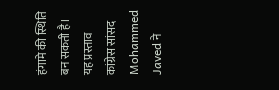हंगामे की स्थिति बन सकती है। यह प्रस्ताव कांग्रेस सांसद Mohammed Javed ने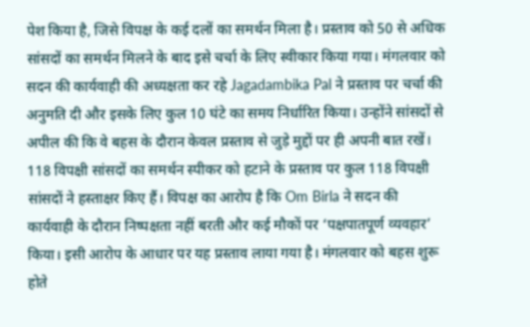पेश किया है, जिसे विपक्ष के कई दलों का समर्थन मिला है। प्रस्ताव को 50 से अधिक सांसदों का समर्थन मिलने के बाद इसे चर्चा के लिए स्वीकार किया गया। मंगलवार को सदन की कार्यवाही की अध्यक्षता कर रहे Jagadambika Pal ने प्रस्ताव पर चर्चा की अनुमति दी और इसके लिए कुल 10 घंटे का समय निर्धारित किया। उन्होंने सांसदों से अपील की कि वे बहस के दौरान केवल प्रस्ताव से जुड़े मुद्दों पर ही अपनी बात रखें। 118 विपक्षी सांसदों का समर्थन स्पीकर को हटाने के प्रस्ताव पर कुल 118 विपक्षी सांसदों ने हस्ताक्षर किए हैं। विपक्ष का आरोप है कि Om Birla ने सदन की कार्यवाही के दौरान निष्पक्षता नहीं बरती और कई मौकों पर ‘पक्षपातपूर्ण व्यवहार’ किया। इसी आरोप के आधार पर यह प्रस्ताव लाया गया है। मंगलवार को बहस शुरू होते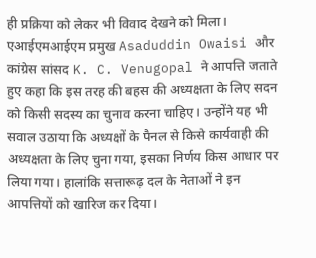ही प्रक्रिया को लेकर भी विवाद देखने को मिला। एआईएमआईएम प्रमुख Asaduddin Owaisi और कांग्रेस सांसद K. C. Venugopal ने आपत्ति जताते हुए कहा कि इस तरह की बहस की अध्यक्षता के लिए सदन को किसी सदस्य का चुनाव करना चाहिए। उन्होंने यह भी सवाल उठाया कि अध्यक्षों के पैनल से किसे कार्यवाही की अध्यक्षता के लिए चुना गया, इसका निर्णय किस आधार पर लिया गया। हालांकि सत्तारूढ़ दल के नेताओं ने इन आपत्तियों को खारिज कर दिया।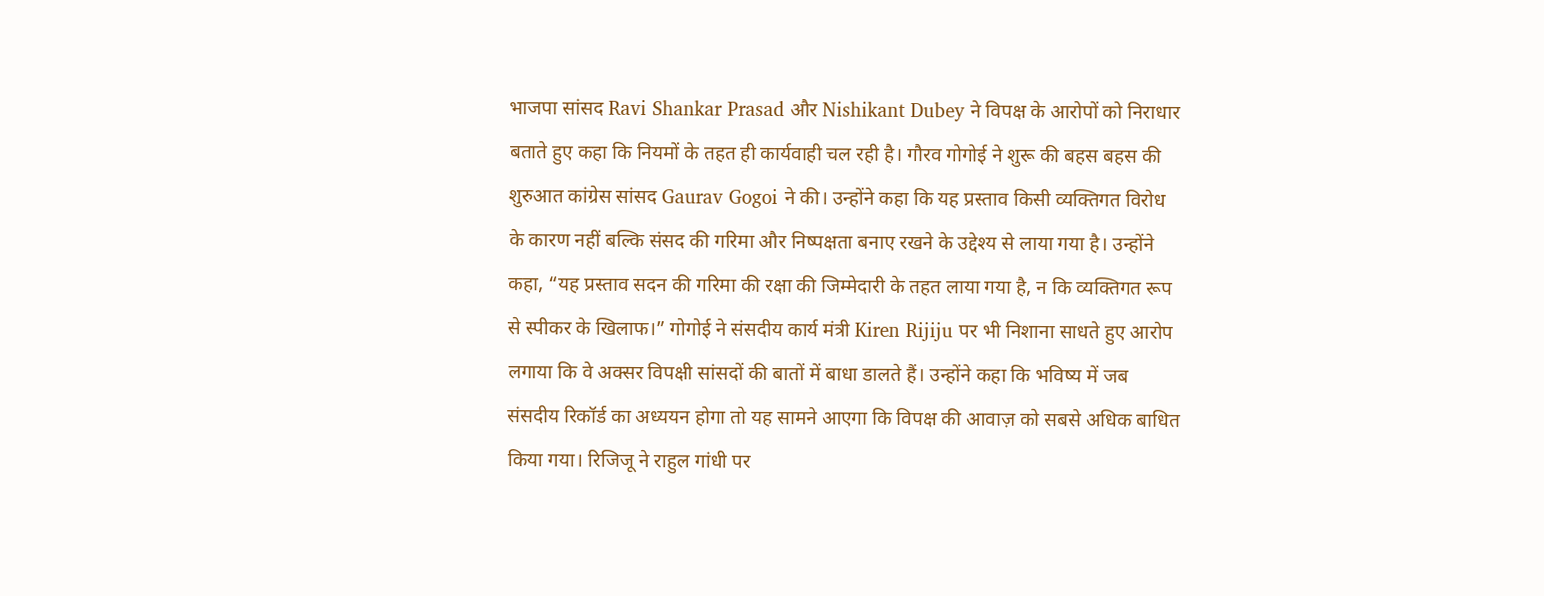भाजपा सांसद Ravi Shankar Prasad और Nishikant Dubey ने विपक्ष के आरोपों को निराधार बताते हुए कहा कि नियमों के तहत ही कार्यवाही चल रही है। गौरव गोगोई ने शुरू की बहस बहस की शुरुआत कांग्रेस सांसद Gaurav Gogoi ने की। उन्होंने कहा कि यह प्रस्ताव किसी व्यक्तिगत विरोध के कारण नहीं बल्कि संसद की गरिमा और निष्पक्षता बनाए रखने के उद्देश्य से लाया गया है। उन्होंने कहा, “यह प्रस्ताव सदन की गरिमा की रक्षा की जिम्मेदारी के तहत लाया गया है, न कि व्यक्तिगत रूप से स्पीकर के खिलाफ।” गोगोई ने संसदीय कार्य मंत्री Kiren Rijiju पर भी निशाना साधते हुए आरोप लगाया कि वे अक्सर विपक्षी सांसदों की बातों में बाधा डालते हैं। उन्होंने कहा कि भविष्य में जब संसदीय रिकॉर्ड का अध्ययन होगा तो यह सामने आएगा कि विपक्ष की आवाज़ को सबसे अधिक बाधित किया गया। रिजिजू ने राहुल गांधी पर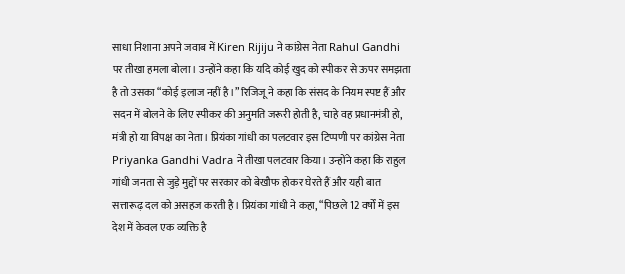साधा निशाना अपने जवाब में Kiren Rijiju ने कांग्रेस नेता Rahul Gandhi पर तीखा हमला बोला। उन्होंने कहा कि यदि कोई खुद को स्पीकर से ऊपर समझता है तो उसका “कोई इलाज नहीं है।” रिजिजू ने कहा कि संसद के नियम स्पष्ट हैं और सदन में बोलने के लिए स्पीकर की अनुमति जरूरी होती है, चाहे वह प्रधानमंत्री हो, मंत्री हो या विपक्ष का नेता। प्रियंका गांधी का पलटवार इस टिप्पणी पर कांग्रेस नेता Priyanka Gandhi Vadra ने तीखा पलटवार किया। उन्होंने कहा कि राहुल गांधी जनता से जुड़े मुद्दों पर सरकार को बेखौफ होकर घेरते हैं और यही बात सत्तारूढ़ दल को असहज करती है। प्रियंका गांधी ने कहा, “पिछले 12 वर्षों में इस देश में केवल एक व्यक्ति है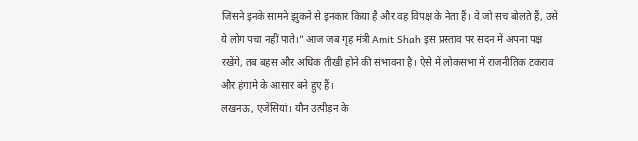जिसने इनके सामने झुकने से इनकार किया है और वह विपक्ष के नेता हैं। वे जो सच बोलते हैं, उसे ये लोग पचा नहीं पाते।” आज जब गृह मंत्री Amit Shah इस प्रस्ताव पर सदन में अपना पक्ष रखेंगे, तब बहस और अधिक तीखी होने की संभावना है। ऐसे में लोकसभा में राजनीतिक टकराव और हंगामे के आसार बने हुए हैं।
लखनऊ, एजेंसियां। यौन उत्पीड़न के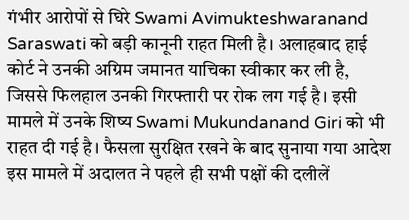गंभीर आरोपों से घिरे Swami Avimukteshwaranand Saraswati को बड़ी कानूनी राहत मिली है। अलाहबाद हाई कोर्ट ने उनकी अग्रिम जमानत याचिका स्वीकार कर ली है, जिससे फिलहाल उनकी गिरफ्तारी पर रोक लग गई है। इसी मामले में उनके शिष्य Swami Mukundanand Giri को भी राहत दी गई है। फैसला सुरक्षित रखने के बाद सुनाया गया आदेश इस मामले में अदालत ने पहले ही सभी पक्षों की दलीलें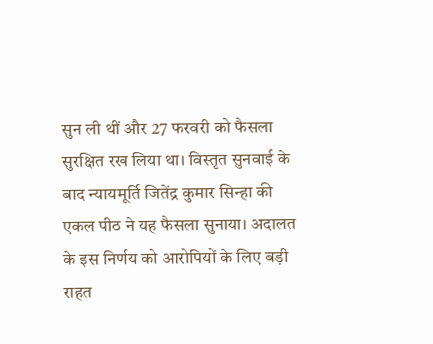सुन ली थीं और 27 फरवरी को फैसला सुरक्षित रख लिया था। विस्तृत सुनवाई के बाद न्यायमूर्ति जितेंद्र कुमार सिन्हा की एकल पीठ ने यह फैसला सुनाया। अदालत के इस निर्णय को आरोपियों के लिए बड़ी राहत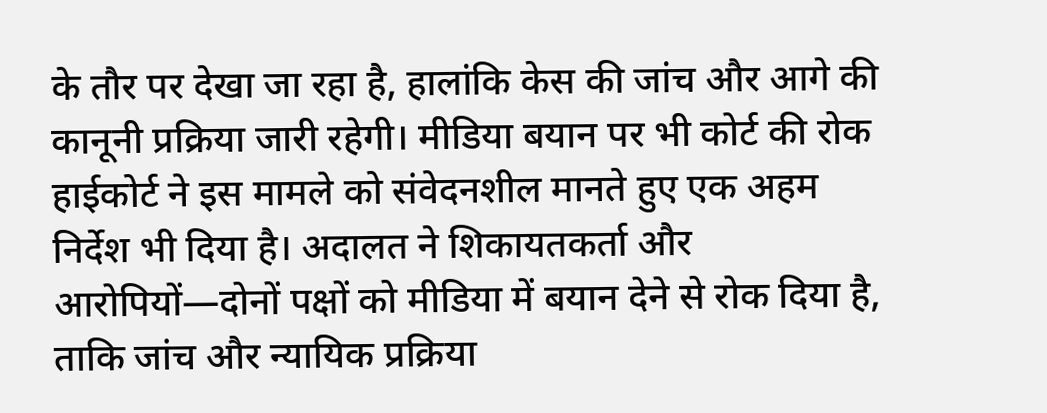के तौर पर देखा जा रहा है, हालांकि केस की जांच और आगे की कानूनी प्रक्रिया जारी रहेगी। मीडिया बयान पर भी कोर्ट की रोक हाईकोर्ट ने इस मामले को संवेदनशील मानते हुए एक अहम निर्देश भी दिया है। अदालत ने शिकायतकर्ता और आरोपियों—दोनों पक्षों को मीडिया में बयान देने से रोक दिया है, ताकि जांच और न्यायिक प्रक्रिया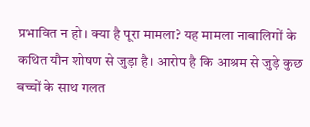प्रभावित न हो। क्या है पूरा मामला? यह मामला नाबालिगों के कथित यौन शोषण से जुड़ा है। आरोप है कि आश्रम से जुड़े कुछ बच्चों के साथ गलत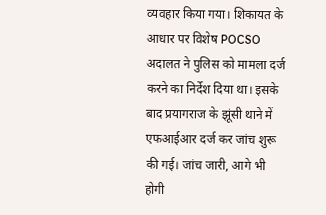व्यवहार किया गया। शिकायत के आधार पर विशेष POCSO अदालत ने पुलिस को मामला दर्ज करने का निर्देश दिया था। इसके बाद प्रयागराज के झूंसी थाने में एफआईआर दर्ज कर जांच शुरू की गई। जांच जारी, आगे भी होगी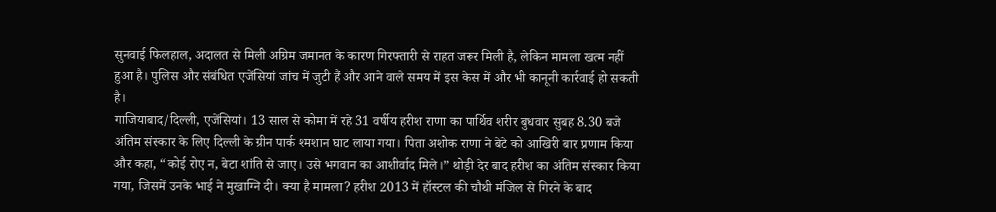सुनवाई फिलहाल, अदालत से मिली अग्रिम जमानत के कारण गिरफ्तारी से राहत जरूर मिली है, लेकिन मामला खत्म नहीं हुआ है। पुलिस और संबंधित एजेंसियां जांच में जुटी हैं और आने वाले समय में इस केस में और भी कानूनी कार्रवाई हो सकती है।
गाजियाबाद/दिल्ली, एजेंसियां। 13 साल से कोमा में रहे 31 वर्षीय हरीश राणा का पार्थिव शरीर बुधवार सुबह 8.30 बजे अंतिम संस्कार के लिए दिल्ली के ग्रीन पार्क श्मशान घाट लाया गया। पिता अशोक राणा ने बेटे को आखिरी बार प्रणाम किया और कहा, “कोई रोए न, बेटा शांति से जाए। उसे भगवान का आशीर्वाद मिले।” थोड़ी देर बाद हरीश का अंतिम संस्कार किया गया, जिसमें उनके भाई ने मुखाग्नि दी। क्या है मामला? हरीश 2013 में हॉस्टल की चौथी मंजिल से गिरने के बाद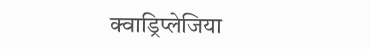क्वाड्रिप्लेजिया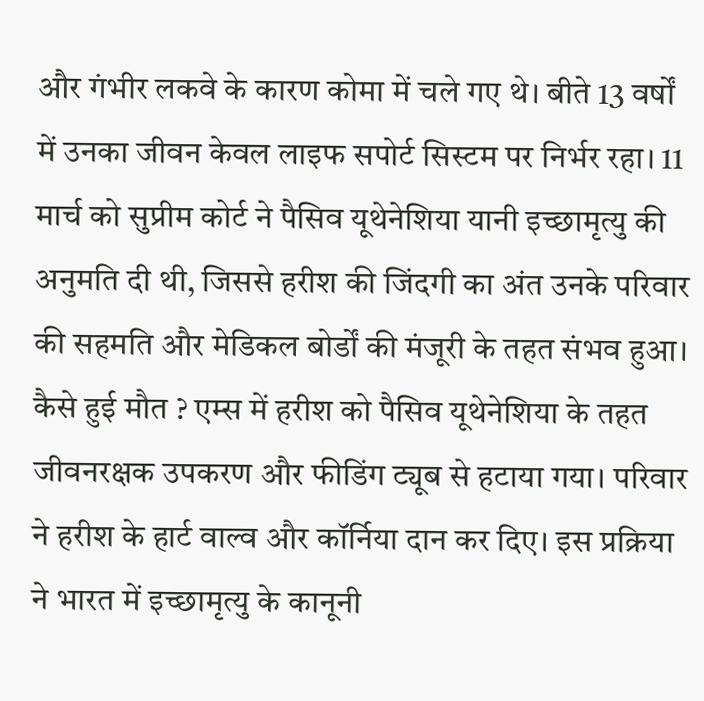और गंभीर लकवे के कारण कोमा में चले गए थे। बीते 13 वर्षों में उनका जीवन केवल लाइफ सपोर्ट सिस्टम पर निर्भर रहा। 11 मार्च को सुप्रीम कोर्ट ने पैसिव यूथेनेशिया यानी इच्छामृत्यु की अनुमति दी थी, जिससे हरीश की जिंदगी का अंत उनके परिवार की सहमति और मेडिकल बोर्डों की मंजूरी के तहत संभव हुआ। कैसे हुई मौत ? एम्स में हरीश को पैसिव यूथेनेशिया के तहत जीवनरक्षक उपकरण और फीडिंग ट्यूब से हटाया गया। परिवार ने हरीश के हार्ट वाल्व और कॉर्निया दान कर दिए। इस प्रक्रिया ने भारत में इच्छामृत्यु के कानूनी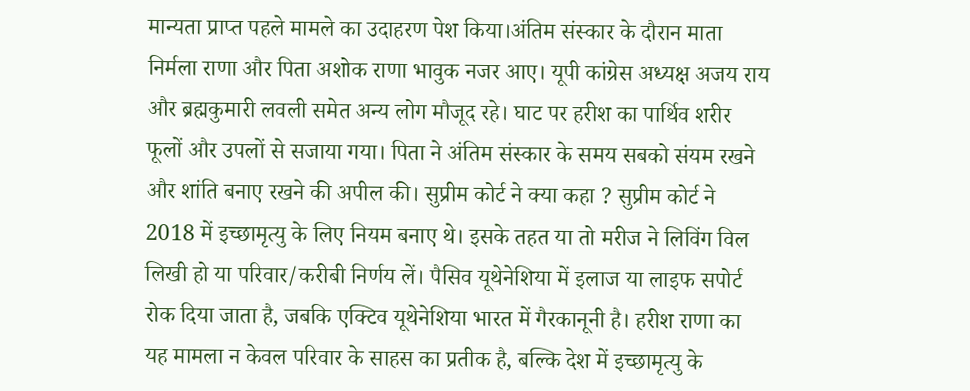मान्यता प्राप्त पहले मामले का उदाहरण पेश किया।अंतिम संस्कार के दौरान माता निर्मला राणा और पिता अशोक राणा भावुक नजर आए। यूपी कांग्रेस अध्यक्ष अजय राय और ब्रह्मकुमारी लवली समेत अन्य लोग मौजूद रहे। घाट पर हरीश का पार्थिव शरीर फूलों और उपलों से सजाया गया। पिता ने अंतिम संस्कार के समय सबको संयम रखने और शांति बनाए रखने की अपील की। सुप्रीम कोर्ट ने क्या कहा ? सुप्रीम कोर्ट ने 2018 में इच्छामृत्यु के लिए नियम बनाए थे। इसके तहत या तो मरीज ने लिविंग विल लिखी हो या परिवार/करीबी निर्णय लें। पैसिव यूथेनेशिया में इलाज या लाइफ सपोर्ट रोक दिया जाता है, जबकि एक्टिव यूथेनेशिया भारत में गैरकानूनी है। हरीश राणा का यह मामला न केवल परिवार के साहस का प्रतीक है, बल्कि देश में इच्छामृत्यु के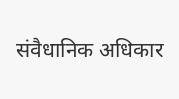संवैधानिक अधिकार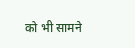को भी सामने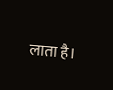लाता है।